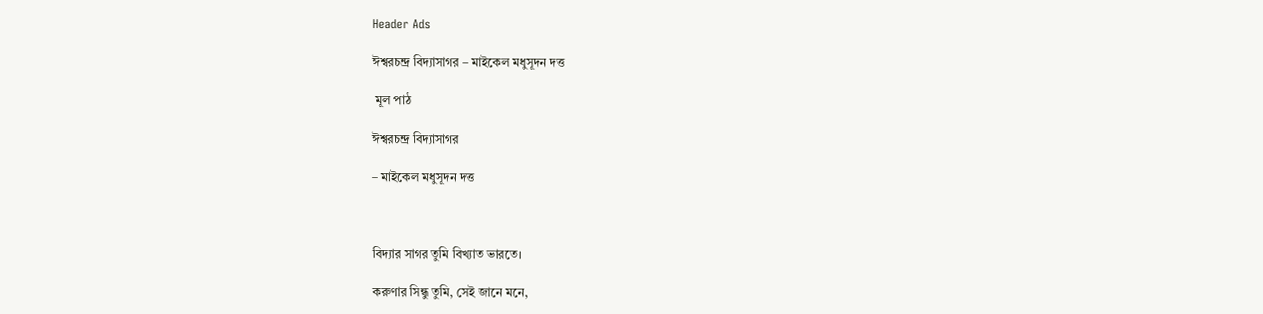Header Ads

ঈশ্বরচন্দ্র বিদ্যাসাগর – মাইকেল মধুসূদন দত্ত

 মূল পাঠ

ঈশ্বরচন্দ্র বিদ্যাসাগর

– মাইকেল মধুসূদন দত্ত



বিদ্যার সাগর তুমি বিখ্যাত ভারতে।

করুণার সিন্ধু তুমি, সেই জানে মনে,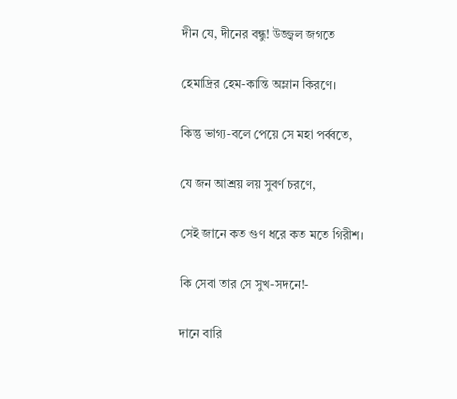দীন যে, দীনের বন্ধু! উজ্জ্বল জগতে

হেমাদ্রির হেম-কান্তি অম্লান কিরণে।

কিন্তু ভাগ্য-বলে পেয়ে সে মহা পর্ব্বতে,

যে জন আশ্রয় লয় সুবর্ণ চরণে,

সেই জানে কত গুণ ধরে কত মতে গিরীশ।

কি সেবা তার সে সুখ-সদনে!-

দানে বারি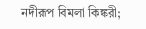নদীরূপ বিমলা কিঙ্করী;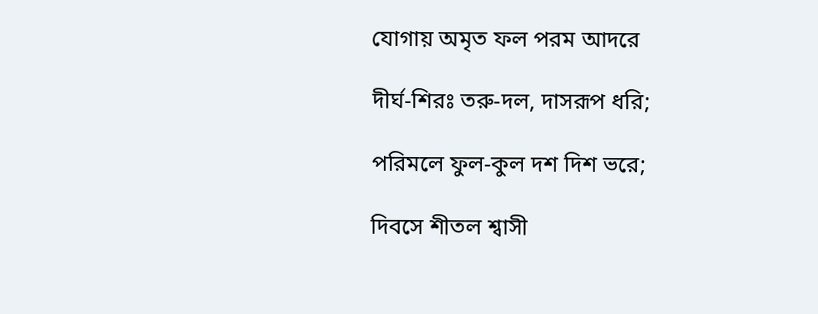যোগায় অমৃত ফল পরম আদরে

দীর্ঘ-শিরঃ তরু-দল, দাসরূপ ধরি;

পরিমলে ফুল-কুল দশ দিশ ভরে;

দিবসে শীতল শ্বাসী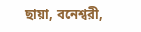ছায়া, বনেশ্বরী,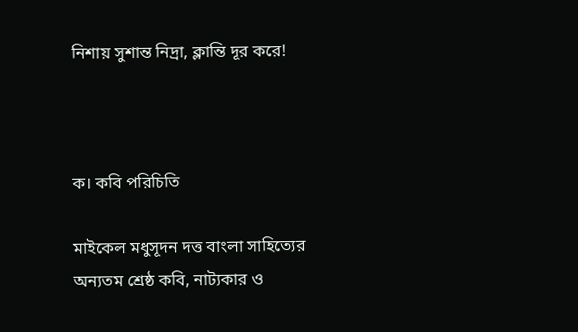নিশায় সুশান্ত নিদ্রা, ক্লান্তি দূর করে!



ক। কবি পরিচিতি

মাইকেল মধুসূদন দত্ত বাংলা সাহিত্যের অন্যতম শ্রেষ্ঠ কবি, নাট্যকার ও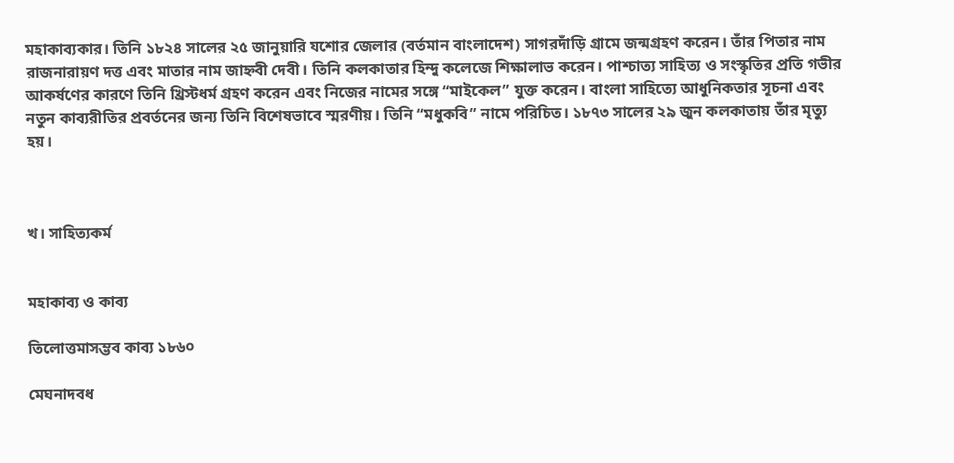মহাকাব্যকার। তিনি ১৮২৪ সালের ২৫ জানুয়ারি যশোর জেলার (বর্তমান বাংলাদেশ) সাগরদাঁড়ি গ্রামে জন্মগ্রহণ করেন। তাঁর পিতার নাম রাজনারায়ণ দত্ত এবং মাতার নাম জাহ্নবী দেবী। তিনি কলকাতার হিন্দু কলেজে শিক্ষালাভ করেন। পাশ্চাত্য সাহিত্য ও সংস্কৃতির প্রতি গভীর আকর্ষণের কারণে তিনি খ্রিস্টধর্ম গ্রহণ করেন এবং নিজের নামের সঙ্গে “মাইকেল” যুক্ত করেন। বাংলা সাহিত্যে আধুনিকতার সূচনা এবং নতুন কাব্যরীতির প্রবর্তনের জন্য তিনি বিশেষভাবে স্মরণীয়। তিনি “মধুকবি” নামে পরিচিত। ১৮৭৩ সালের ২৯ জুন কলকাতায় তাঁর মৃত্যু হয়।



খ। সাহিত্যকর্ম


মহাকাব্য ও কাব্য

তিলোত্তমাসম্ভব কাব্য ১৮৬০

মেঘনাদবধ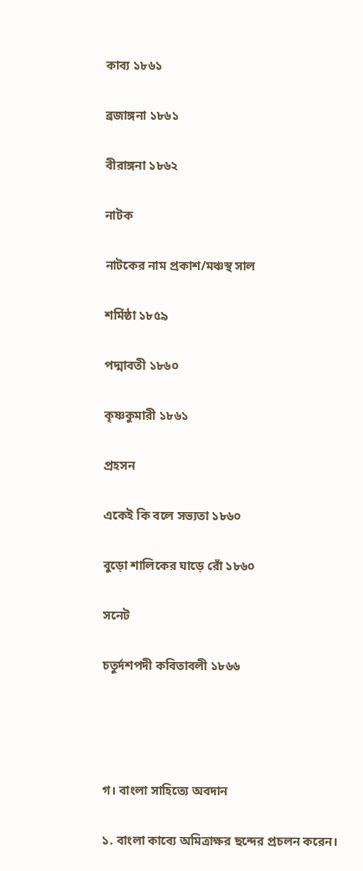কাব্য ১৮৬১

ব্রজাঙ্গনা ১৮৬১

বীরাঙ্গনা ১৮৬২

নাটক

নাটকের নাম প্রকাশ/মঞ্চস্থ সাল

শর্মিষ্ঠা ১৮৫৯

পদ্মাবতী ১৮৬০

কৃষ্ণকুমারী ১৮৬১

প্রহসন

একেই কি বলে সভ্যতা ১৮৬০

বুড়ো শালিকের ঘাড়ে রোঁ ১৮৬০

সনেট

চতুর্দশপদী কবিতাবলী ১৮৬৬




গ। বাংলা সাহিত্যে অবদান

১. বাংলা কাব্যে অমিত্রাক্ষর ছন্দের প্রচলন করেন।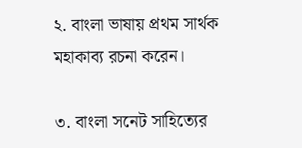২. বাংলা ভাষায় প্রথম সার্থক মহাকাব্য রচনা করেন।

৩. বাংলা সনেট সাহিত্যের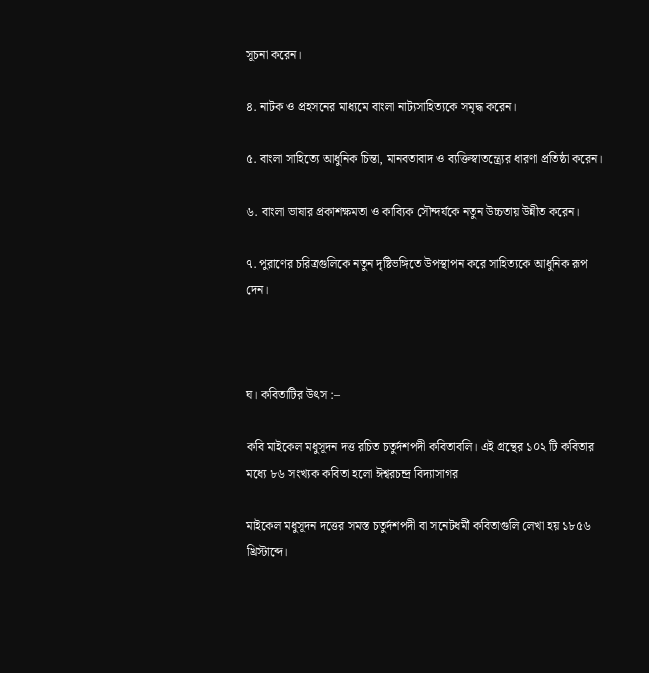সূচনা করেন।

৪. নাটক ও প্রহসনের মাধ্যমে বাংলা নাট্যসাহিত্যকে সমৃদ্ধ করেন।

৫. বাংলা সাহিত্যে আধুনিক চিন্তা, মানবতাবাদ ও ব্যক্তিস্বাতন্ত্র্যের ধারণা প্রতিষ্ঠা করেন।

৬. বাংলা ভাষার প্রকাশক্ষমতা ও কাব্যিক সৌন্দর্যকে নতুন উচ্চতায় উন্নীত করেন।

৭. পুরাণের চরিত্রগুলিকে নতুন দৃষ্টিভঙ্গিতে উপস্থাপন করে সাহিত্যকে আধুনিক রূপ দেন।



ঘ। কবিতাটির উৎস :–

কবি মাইকেল মধুসূদন দত্ত রচিত চতুর্দশপদী কবিতাবলি। এই গ্রন্থের ১০২ টি কবিতার মধ্যে ৮৬ সংখ্যক কবিতা হলো ঈশ্বরচন্দ্র বিদ্যাসাগর

মাইকেল মধুসূদন দত্তের সমস্ত চতুর্দশপদী বা সনেটধর্মী কবিতাগুলি লেখা হয় ১৮৫৬ খ্রিস্টাব্দে।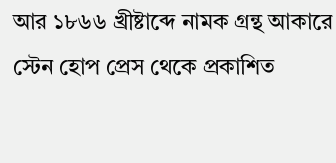আর ১৮৬৬ খ্রীষ্টাব্দে নামক গ্রন্থ আকারে স্টেন হোপ প্রেস থেকে প্রকাশিত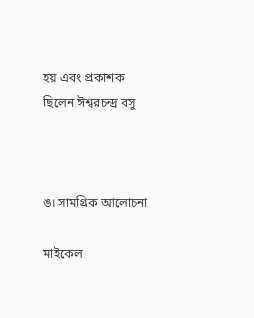হয় এবং প্রকাশক ছিলেন ঈশ্বরচন্দ্র বসু



ঙ। সামগ্রিক আলোচনা

মাইকেল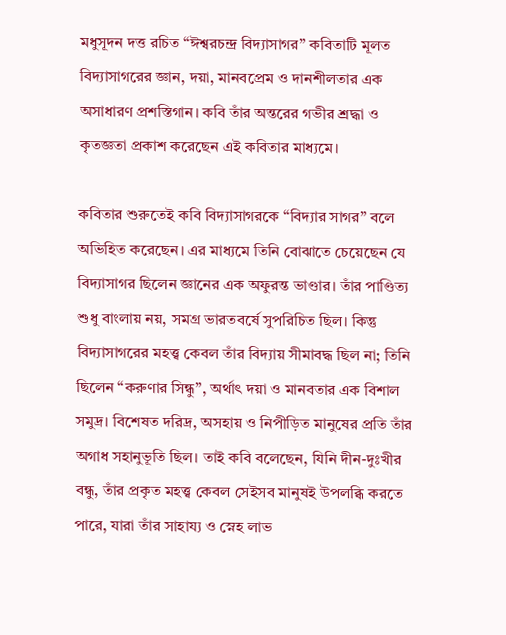মধুসূদন দত্ত রচিত “ঈশ্বরচন্দ্র বিদ্যাসাগর” কবিতাটি মূলত বিদ্যাসাগরের জ্ঞান, দয়া, মানবপ্রেম ও দানশীলতার এক অসাধারণ প্রশস্তিগান। কবি তাঁর অন্তরের গভীর শ্রদ্ধা ও কৃতজ্ঞতা প্রকাশ করেছেন এই কবিতার মাধ্যমে।

কবিতার শুরুতেই কবি বিদ্যাসাগরকে “বিদ্যার সাগর” বলে অভিহিত করেছেন। এর মাধ্যমে তিনি বোঝাতে চেয়েছেন যে বিদ্যাসাগর ছিলেন জ্ঞানের এক অফুরন্ত ভাণ্ডার। তাঁর পাণ্ডিত্য শুধু বাংলায় নয়, সমগ্র ভারতবর্ষে সুপরিচিত ছিল। কিন্তু বিদ্যাসাগরের মহত্ত্ব কেবল তাঁর বিদ্যায় সীমাবদ্ধ ছিল না; তিনি ছিলেন “করুণার সিন্ধু”, অর্থাৎ দয়া ও মানবতার এক বিশাল সমুদ্র। বিশেষত দরিদ্র, অসহায় ও নিপীড়িত মানুষের প্রতি তাঁর অগাধ সহানুভূতি ছিল। তাই কবি বলেছেন, যিনি দীন-দুঃখীর বন্ধু, তাঁর প্রকৃত মহত্ত্ব কেবল সেইসব মানুষই উপলব্ধি করতে পারে, যারা তাঁর সাহায্য ও স্নেহ লাভ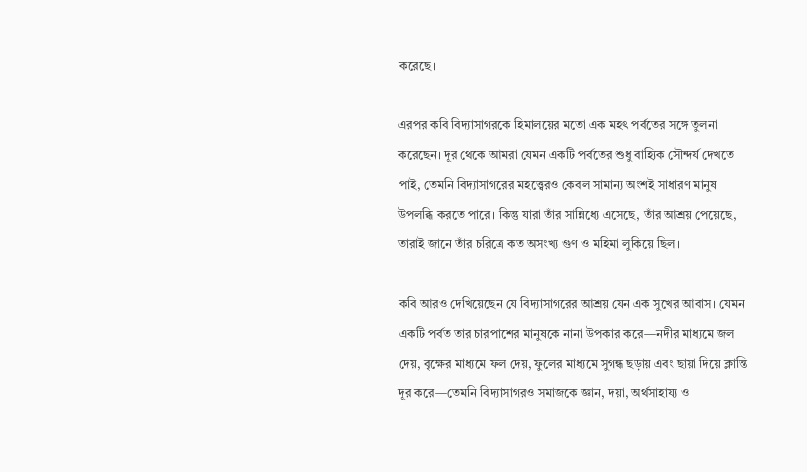করেছে।

এরপর কবি বিদ্যাসাগরকে হিমালয়ের মতো এক মহৎ পর্বতের সঙ্গে তুলনা করেছেন। দূর থেকে আমরা যেমন একটি পর্বতের শুধু বাহ্যিক সৌন্দর্য দেখতে পাই, তেমনি বিদ্যাসাগরের মহত্ত্বেরও কেবল সামান্য অংশই সাধারণ মানুষ উপলব্ধি করতে পারে। কিন্তু যারা তাঁর সান্নিধ্যে এসেছে, তাঁর আশ্রয় পেয়েছে, তারাই জানে তাঁর চরিত্রে কত অসংখ্য গুণ ও মহিমা লুকিয়ে ছিল।

কবি আরও দেখিয়েছেন যে বিদ্যাসাগরের আশ্রয় যেন এক সুখের আবাস। যেমন একটি পর্বত তার চারপাশের মানুষকে নানা উপকার করে—নদীর মাধ্যমে জল দেয়, বৃক্ষের মাধ্যমে ফল দেয়, ফুলের মাধ্যমে সুগন্ধ ছড়ায় এবং ছায়া দিয়ে ক্লান্তি দূর করে—তেমনি বিদ্যাসাগরও সমাজকে জ্ঞান, দয়া, অর্থসাহায্য ও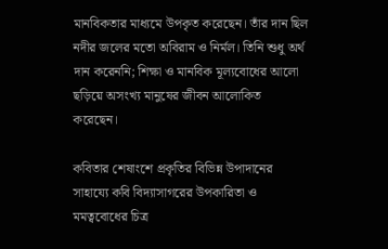মানবিকতার মাধ্যমে উপকৃত করেছেন। তাঁর দান ছিল নদীর জলের মতো অবিরাম ও নির্মল। তিনি শুধু অর্থ দান করেননি; শিক্ষা ও মানবিক মূল্যবোধের আলো ছড়িয়ে অসংখ্য মানুষের জীবন আলোকিত করেছেন।

কবিতার শেষাংশে প্রকৃতির বিভিন্ন উপাদানের সাহায্যে কবি বিদ্যাসাগরের উপকারিতা ও মমত্ববোধের চিত্র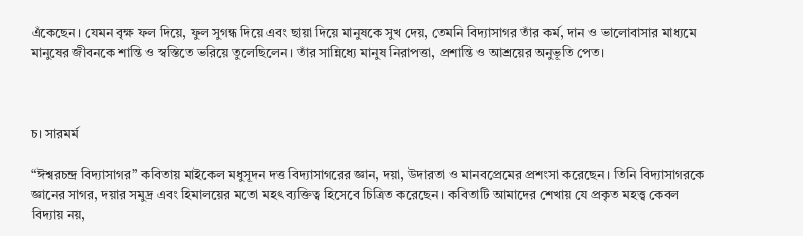এঁকেছেন। যেমন বৃক্ষ ফল দিয়ে, ফুল সুগন্ধ দিয়ে এবং ছায়া দিয়ে মানুষকে সুখ দেয়, তেমনি বিদ্যাসাগর তাঁর কর্ম, দান ও ভালোবাসার মাধ্যমে মানুষের জীবনকে শান্তি ও স্বস্তিতে ভরিয়ে তুলেছিলেন। তাঁর সান্নিধ্যে মানুষ নিরাপত্তা, প্রশান্তি ও আশ্রয়ের অনুভূতি পেত।



চ। সারমর্ম

“ঈশ্বরচন্দ্র বিদ্যাসাগর” কবিতায় মাইকেল মধুসূদন দত্ত বিদ্যাসাগরের জ্ঞান, দয়া, উদারতা ও মানবপ্রেমের প্রশংসা করেছেন। তিনি বিদ্যাসাগরকে জ্ঞানের সাগর, দয়ার সমুদ্র এবং হিমালয়ের মতো মহৎ ব্যক্তিত্ব হিসেবে চিত্রিত করেছেন। কবিতাটি আমাদের শেখায় যে প্রকৃত মহত্ত্ব কেবল বিদ্যায় নয়,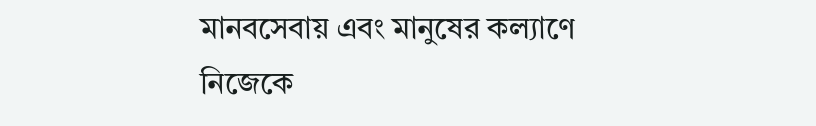মানবসেবায় এবং মানুষের কল্যাণে নিজেকে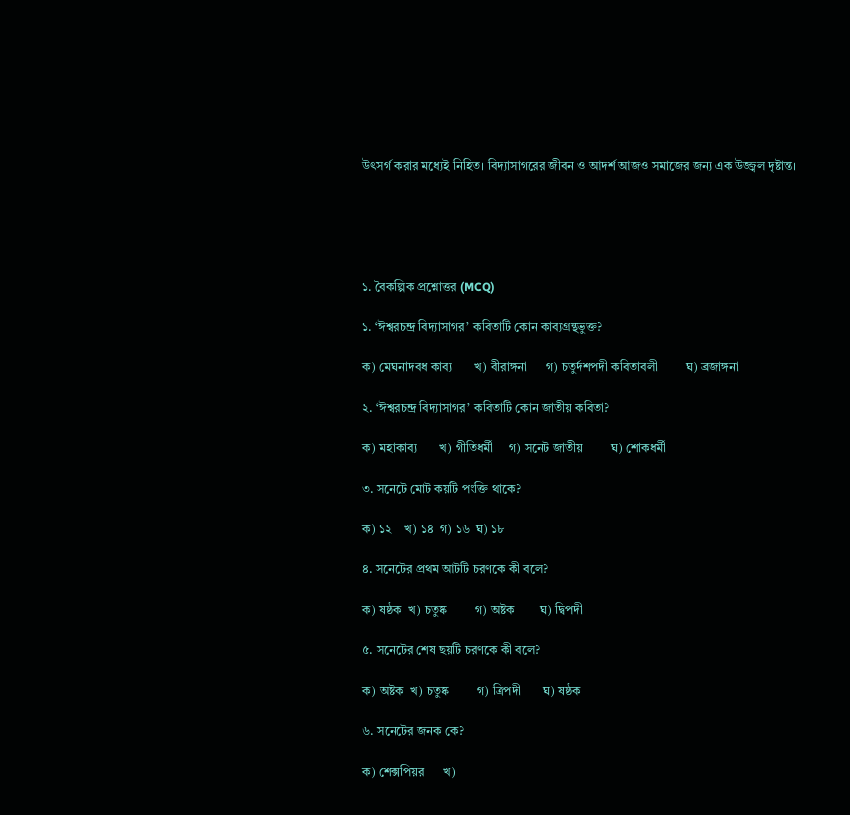উৎসর্গ করার মধ্যেই নিহিত। বিদ্যাসাগরের জীবন ও আদর্শ আজও সমাজের জন্য এক উজ্জ্বল দৃষ্টান্ত।





১. বৈকল্পিক প্রশ্নোত্তর (MCQ)

১. ‘ঈশ্বরচন্দ্র বিদ্যাসাগর’ কবিতাটি কোন কাব্যগ্রন্থভুক্ত?

ক) মেঘনাদবধ কাব্য       খ) বীরাঙ্গনা      গ) চতুর্দশপদী কবিতাবলী         ঘ) ব্রজাঙ্গনা

২. ‘ঈশ্বরচন্দ্র বিদ্যাসাগর’ কবিতাটি কোন জাতীয় কবিতা?

ক) মহাকাব্য       খ) গীতিধর্মী     গ) সনেট জাতীয়         ঘ) শোকধর্মী

৩. সনেটে মোট কয়টি পংক্তি থাকে?

ক) ১২    খ) ১৪  গ) ১৬  ঘ) ১৮

৪. সনেটের প্রথম আটটি চরণকে কী বলে?

ক) ষষ্ঠক  খ) চতুষ্ক         গ) অষ্টক        ঘ) দ্বিপদী

৫. সনেটের শেষ ছয়টি চরণকে কী বলে?

ক) অষ্টক  খ) চতুষ্ক         গ) ত্রিপদী       ঘ) ষষ্ঠক

৬. সনেটের জনক কে?

ক) শেক্সপিয়র      খ)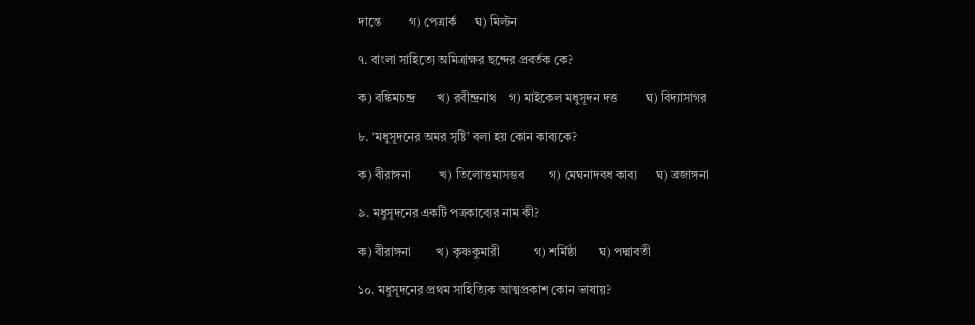দান্তে         গ) পেত্রার্ক      ঘ) মিল্টন

৭. বাংলা সাহিত্যে অমিত্রাক্ষর ছন্দের প্রবর্তক কে?

ক) বঙ্কিমচন্দ্র       খ) রবীন্দ্রনাথ    গ) মাইকেল মধুসূদন দত্ত         ঘ) বিদ্যাসাগর

৮. ‘মধুসূদনের অমর সৃষ্টি’ বলা হয় কোন কাব্যকে?

ক) বীরাঙ্গনা         খ) তিলোত্তমাসম্ভব        গ) মেঘনাদবধ কাব্য      ঘ) ব্রজাঙ্গনা

৯. মধুসূদনের একটি পত্রকাব্যের নাম কী?

ক) বীরাঙ্গনা        খ) কৃষ্ণকুমারী           গ) শর্মিষ্ঠা       ঘ) পদ্মাবতী

১০. মধুসূদনের প্রথম সাহিত্যিক আত্মপ্রকাশ কোন ভাষায়?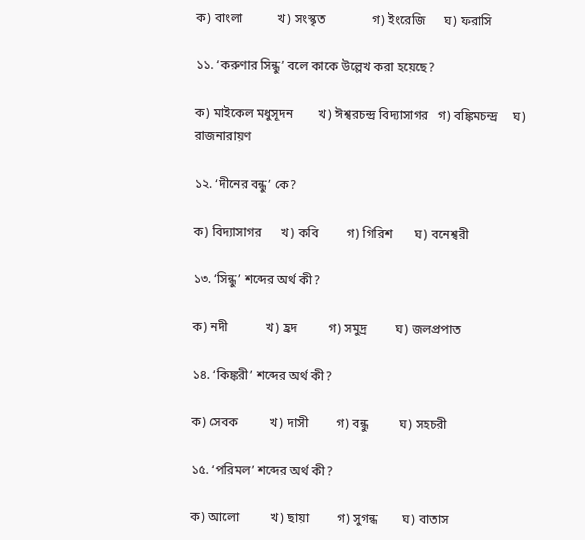ক) বাংলা           খ) সংস্কৃত               গ) ইংরেজি      ঘ) ফরাসি

১১. ‘করুণার সিন্ধু’ বলে কাকে উল্লেখ করা হয়েছে?

ক) মাইকেল মধুসূদন        খ) ঈশ্বরচন্দ্র বিদ্যাসাগর   গ) বঙ্কিমচন্দ্র     ঘ) রাজনারায়ণ

১২. ‘দীনের বন্ধু’ কে?

ক) বিদ্যাসাগর      খ) কবি         গ) গিরিশ       ঘ) বনেশ্বরী

১৩. ‘সিন্ধু’ শব্দের অর্থ কী?

ক) নদী            খ) হ্রদ          গ) সমুদ্র         ঘ) জলপ্রপাত

১৪. ‘কিঙ্করী’ শব্দের অর্থ কী?

ক) সেবক          খ) দাসী         গ) বন্ধু          ঘ) সহচরী

১৫. ‘পরিমল’ শব্দের অর্থ কী?

ক) আলো          খ) ছায়া         গ) সুগন্ধ        ঘ) বাতাস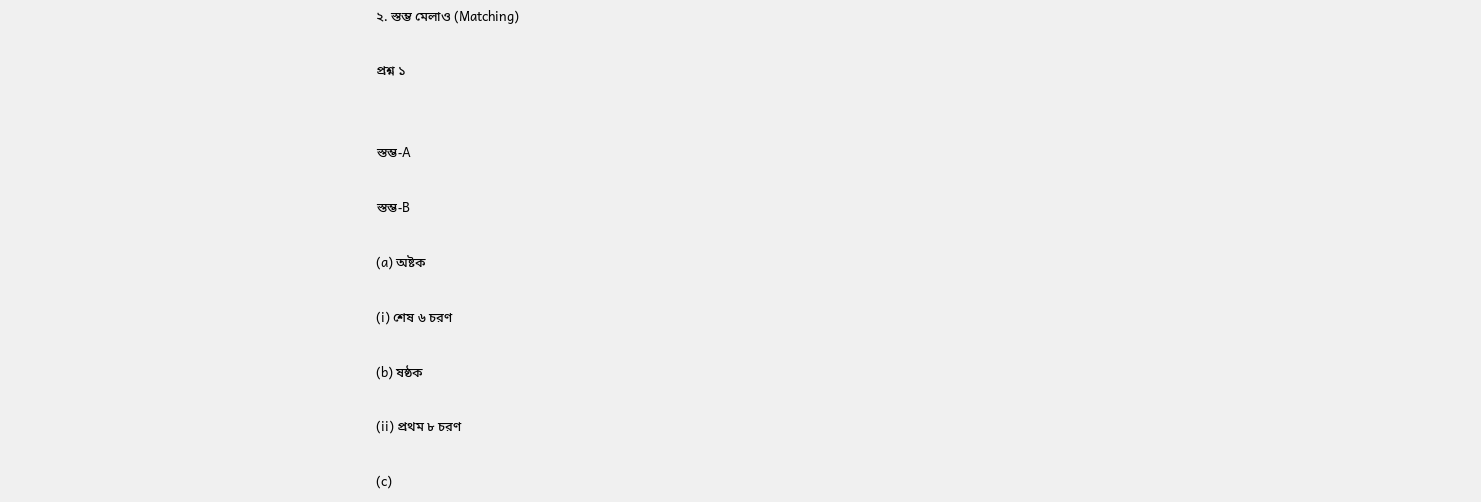২. স্তম্ভ মেলাও (Matching)

প্রশ্ন ১


স্তম্ভ-A

স্তম্ভ-B

(a) অষ্টক

(i) শেষ ৬ চরণ

(b) ষষ্ঠক

(ii) প্রথম ৮ চরণ

(c)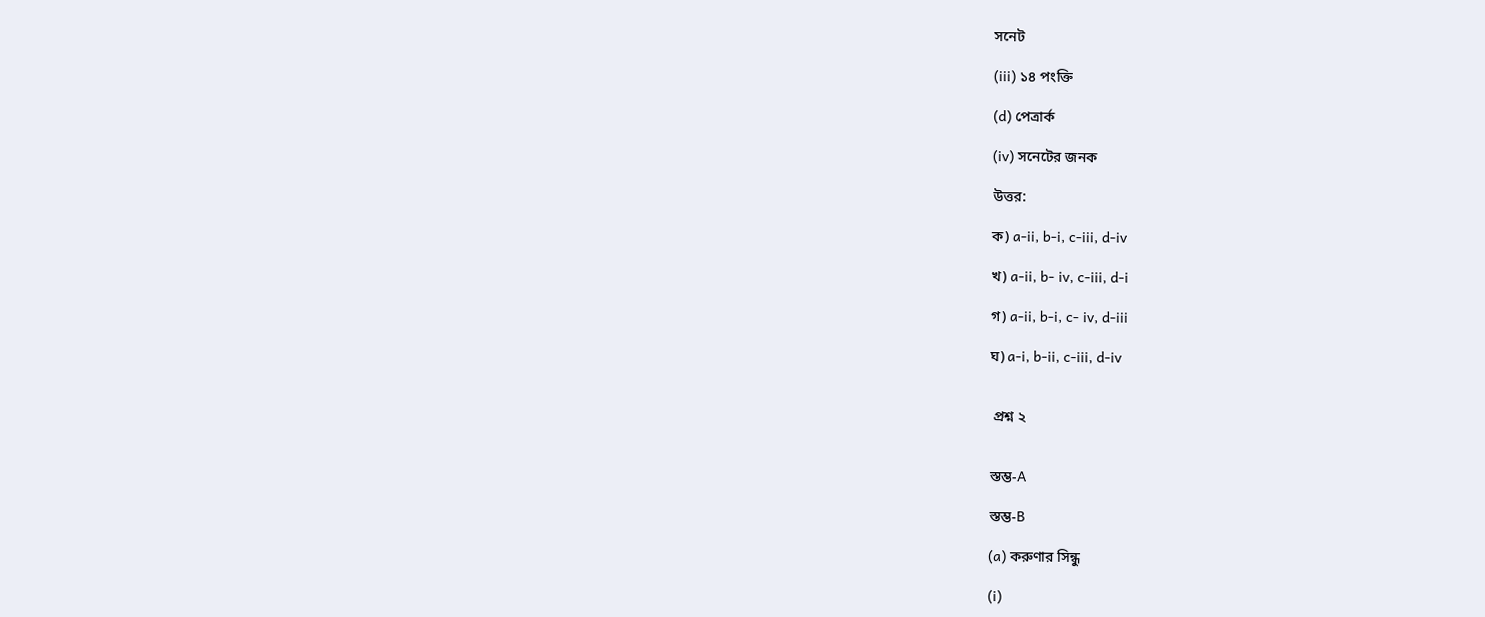সনেট

(iii) ১৪ পংক্তি

(d) পেত্রার্ক

(iv) সনেটের জনক

উত্তর:

ক) a-ii, b-i, c-iii, d-iv

খ) a-ii, b- iv, c-iii, d-i

গ) a-ii, b-i, c- iv, d-iii

ঘ) a-i, b-ii, c-iii, d-iv


 প্রশ্ন ২


স্তম্ভ-A

স্তম্ভ-B

(a) করুণার সিন্ধু

(i)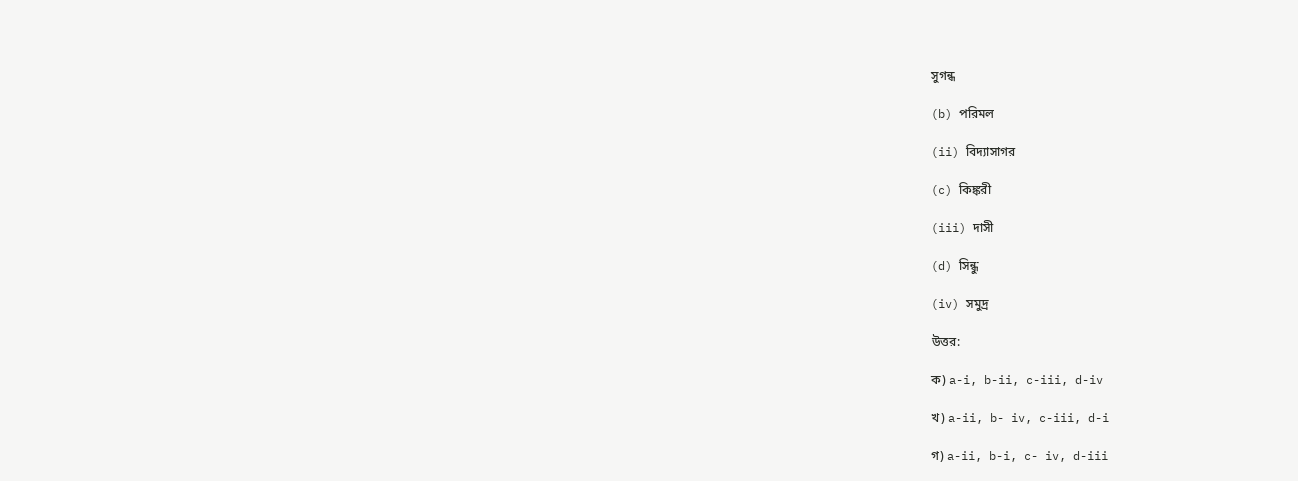সুগন্ধ

(b) পরিমল

(ii) বিদ্যাসাগর

(c) কিঙ্করী

(iii) দাসী

(d) সিন্ধু

(iv) সমুদ্র

উত্তর:

ক) a-i, b-ii, c-iii, d-iv

খ) a-ii, b- iv, c-iii, d-i

গ) a-ii, b-i, c- iv, d-iii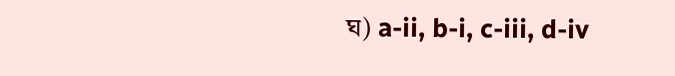ঘ) a-ii, b-i, c-iii, d-iv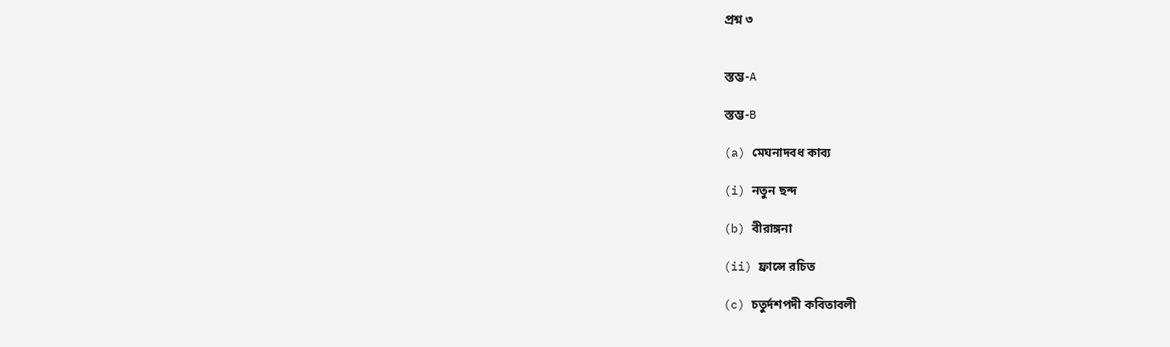প্রশ্ন ৩


স্তম্ভ-A

স্তম্ভ-B

(a) মেঘনাদবধ কাব্য

(i) নতুন ছন্দ

(b) বীরাঙ্গনা

(ii) ফ্রান্সে রচিত

(c) চতুর্দশপদী কবিতাবলী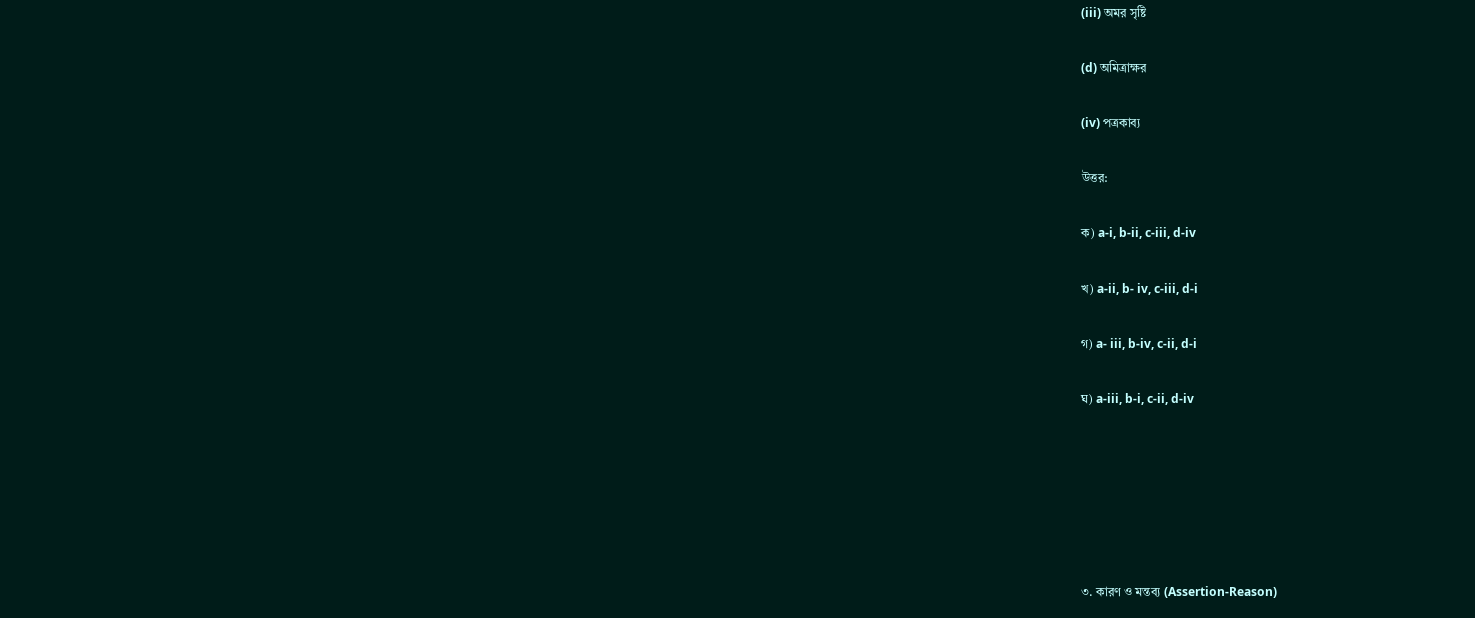(iii) অমর সৃষ্টি

(d) অমিত্রাক্ষর

(iv) পত্রকাব্য

উত্তর:

ক) a-i, b-ii, c-iii, d-iv

খ) a-ii, b- iv, c-iii, d-i

গ) a- iii, b-iv, c-ii, d-i

ঘ) a-iii, b-i, c-ii, d-iv






৩. কারণ ও মন্তব্য (Assertion-Reason)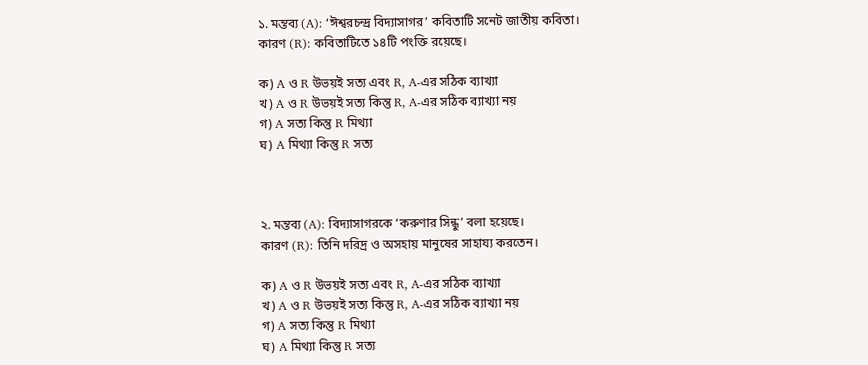১. মন্তব্য (A): ‘ঈশ্বরচন্দ্র বিদ্যাসাগর’ কবিতাটি সনেট জাতীয় কবিতা।
কারণ (R): কবিতাটিতে ১৪টি পংক্তি রয়েছে।

ক) A ও R উভয়ই সত্য এবং R, A-এর সঠিক ব্যাখ্যা
খ) A ও R উভয়ই সত্য কিন্তু R, A-এর সঠিক ব্যাখ্যা নয়
গ) A সত্য কিন্তু R মিথ্যা
ঘ) A মিথ্যা কিন্তু R সত্য



২. মন্তব্য (A): বিদ্যাসাগরকে ‘করুণার সিন্ধু’ বলা হয়েছে।
কারণ (R): তিনি দরিদ্র ও অসহায় মানুষের সাহায্য করতেন।

ক) A ও R উভয়ই সত্য এবং R, A-এর সঠিক ব্যাখ্যা
খ) A ও R উভয়ই সত্য কিন্তু R, A-এর সঠিক ব্যাখ্যা নয়
গ) A সত্য কিন্তু R মিথ্যা
ঘ) A মিথ্যা কিন্তু R সত্য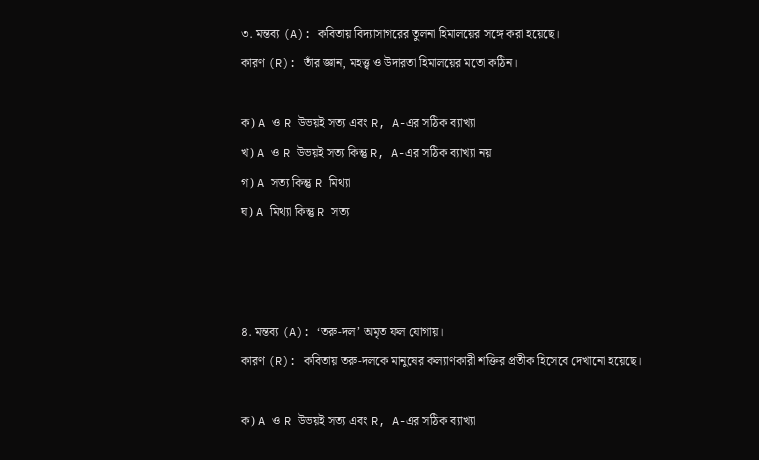৩. মন্তব্য (A): কবিতায় বিদ্যাসাগরের তুলনা হিমালয়ের সঙ্গে করা হয়েছে।
কারণ (R): তাঁর জ্ঞান, মহত্ত্ব ও উদারতা হিমালয়ের মতো কঠিন।

ক) A ও R উভয়ই সত্য এবং R, A-এর সঠিক ব্যাখ্যা
খ) A ও R উভয়ই সত্য কিন্তু R, A-এর সঠিক ব্যাখ্যা নয়
গ) A সত্য কিন্তু R মিথ্যা
ঘ) A মিথ্যা কিন্তু R সত্য



৪. মন্তব্য (A): ‘তরু-দল’ অমৃত ফল যোগায়।
কারণ (R): কবিতায় তরু-দলকে মানুষের কল্যাণকারী শক্তির প্রতীক হিসেবে দেখানো হয়েছে।

ক) A ও R উভয়ই সত্য এবং R, A-এর সঠিক ব্যাখ্যা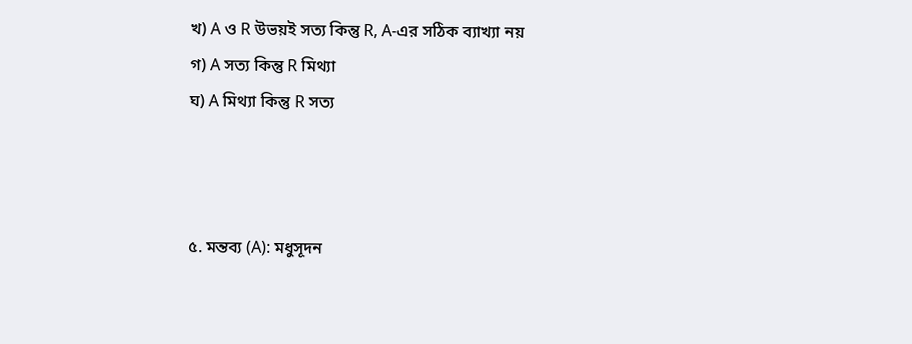খ) A ও R উভয়ই সত্য কিন্তু R, A-এর সঠিক ব্যাখ্যা নয়
গ) A সত্য কিন্তু R মিথ্যা
ঘ) A মিথ্যা কিন্তু R সত্য



৫. মন্তব্য (A): মধুসূদন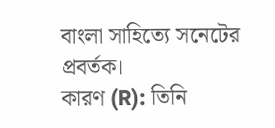বাংলা সাহিত্যে সনেটের প্রবর্তক।
কারণ (R): তিনি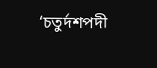‘চতুর্দশপদী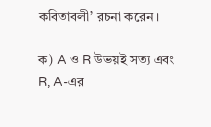কবিতাবলী’ রচনা করেন।

ক) A ও R উভয়ই সত্য এবং R, A-এর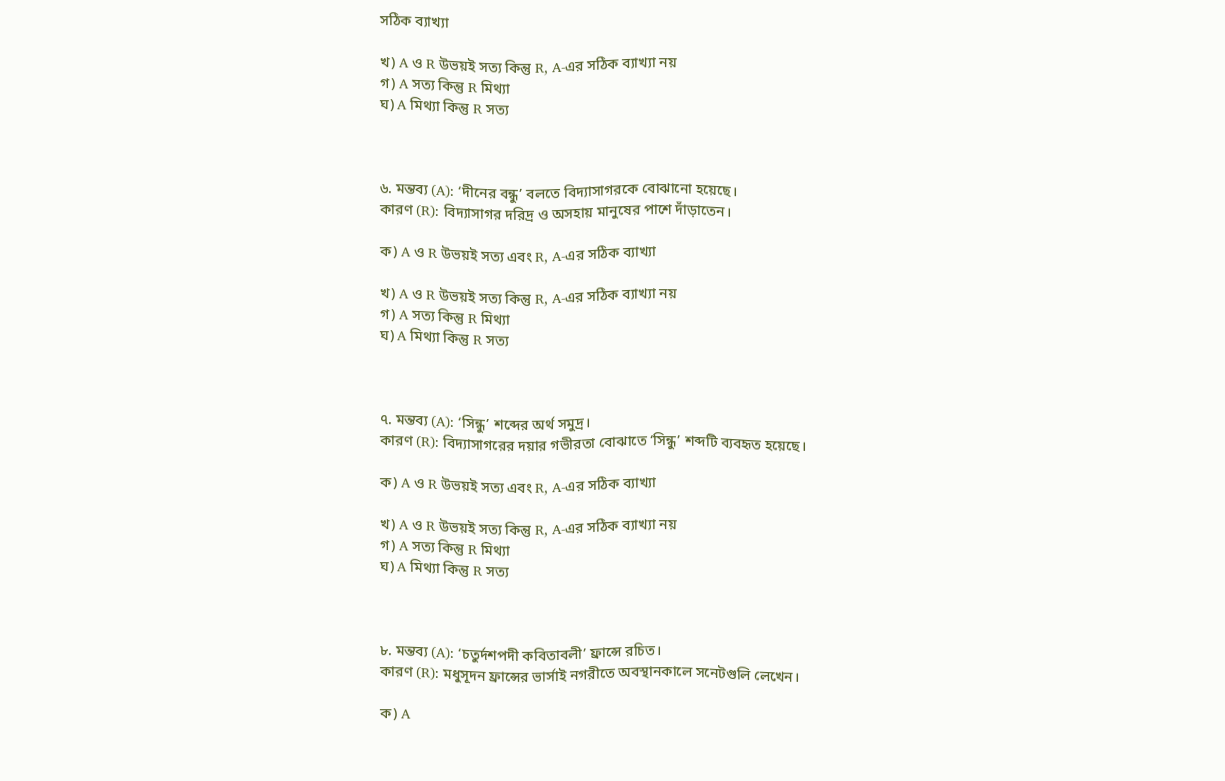সঠিক ব্যাখ্যা

খ) A ও R উভয়ই সত্য কিন্তু R, A-এর সঠিক ব্যাখ্যা নয়
গ) A সত্য কিন্তু R মিথ্যা
ঘ) A মিথ্যা কিন্তু R সত্য



৬. মন্তব্য (A): ‘দীনের বন্ধু’ বলতে বিদ্যাসাগরকে বোঝানো হয়েছে।
কারণ (R): বিদ্যাসাগর দরিদ্র ও অসহায় মানুষের পাশে দাঁড়াতেন।

ক) A ও R উভয়ই সত্য এবং R, A-এর সঠিক ব্যাখ্যা

খ) A ও R উভয়ই সত্য কিন্তু R, A-এর সঠিক ব্যাখ্যা নয়
গ) A সত্য কিন্তু R মিথ্যা
ঘ) A মিথ্যা কিন্তু R সত্য



৭. মন্তব্য (A): ‘সিন্ধু’ শব্দের অর্থ সমুদ্র।
কারণ (R): বিদ্যাসাগরের দয়ার গভীরতা বোঝাতে ‘সিন্ধু’ শব্দটি ব্যবহৃত হয়েছে।

ক) A ও R উভয়ই সত্য এবং R, A-এর সঠিক ব্যাখ্যা

খ) A ও R উভয়ই সত্য কিন্তু R, A-এর সঠিক ব্যাখ্যা নয়
গ) A সত্য কিন্তু R মিথ্যা
ঘ) A মিথ্যা কিন্তু R সত্য



৮. মন্তব্য (A): ‘চতুর্দশপদী কবিতাবলী’ ফ্রান্সে রচিত।
কারণ (R): মধুসূদন ফ্রান্সের ভার্সাই নগরীতে অবস্থানকালে সনেটগুলি লেখেন।

ক) A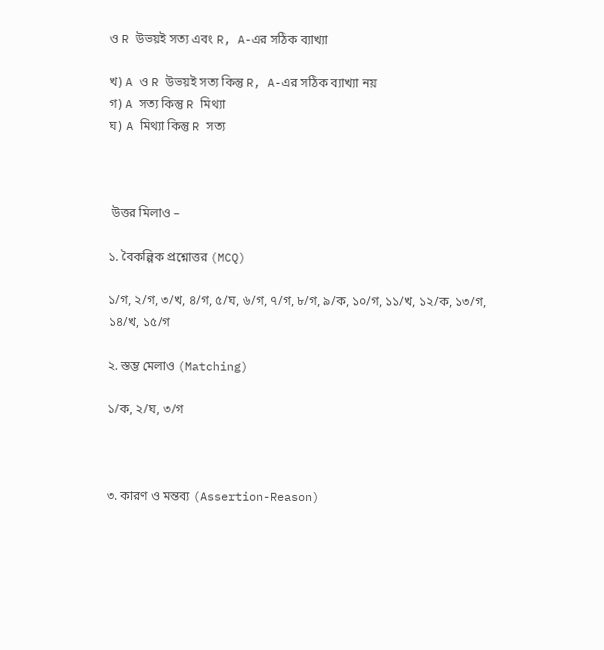ও R উভয়ই সত্য এবং R, A-এর সঠিক ব্যাখ্যা

খ) A ও R উভয়ই সত্য কিন্তু R, A-এর সঠিক ব্যাখ্যা নয়
গ) A সত্য কিন্তু R মিথ্যা
ঘ) A মিথ্যা কিন্তু R সত্য



 উত্তর মিলাও –

১. বৈকল্পিক প্রশ্নোত্তর (MCQ)

১/গ, ২/গ, ৩/খ, ৪/গ, ৫/ঘ, ৬/গ, ৭/গ, ৮/গ, ৯/ক, ১০/গ, ১১/খ, ১২/ক, ১৩/গ, ১৪/খ, ১৫/গ

২. স্তম্ভ মেলাও (Matching)

১/ক, ২/ঘ, ৩/গ



৩. কারণ ও মন্তব্য (Assertion-Reason)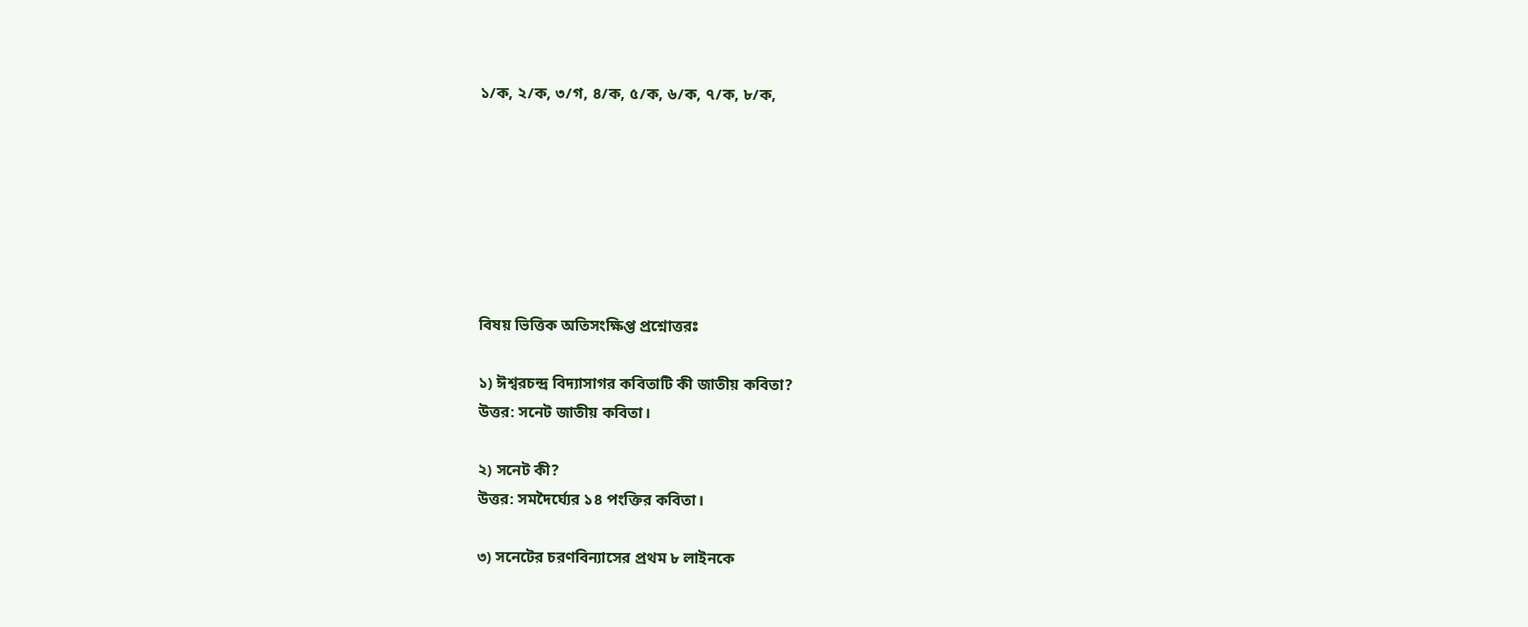১/ক, ২/ক, ৩/গ, ৪/ক, ৫/ক, ৬/ক, ৭/ক, ৮/ক,







বিষয় ভিত্তিক অতিসংক্ষিপ্ত প্রশ্নোত্তরঃ

১) ঈশ্বরচন্দ্র বিদ্যাসাগর কবিতাটি কী জাতীয় কবিতা?
উত্তর: সনেট জাতীয় কবিতা।

২) সনেট কী?
উত্তর: সমদৈর্ঘ্যের ১৪ পংক্তির কবিতা।

৩) সনেটের চরণবিন্যাসের প্রথম ৮ লাইনকে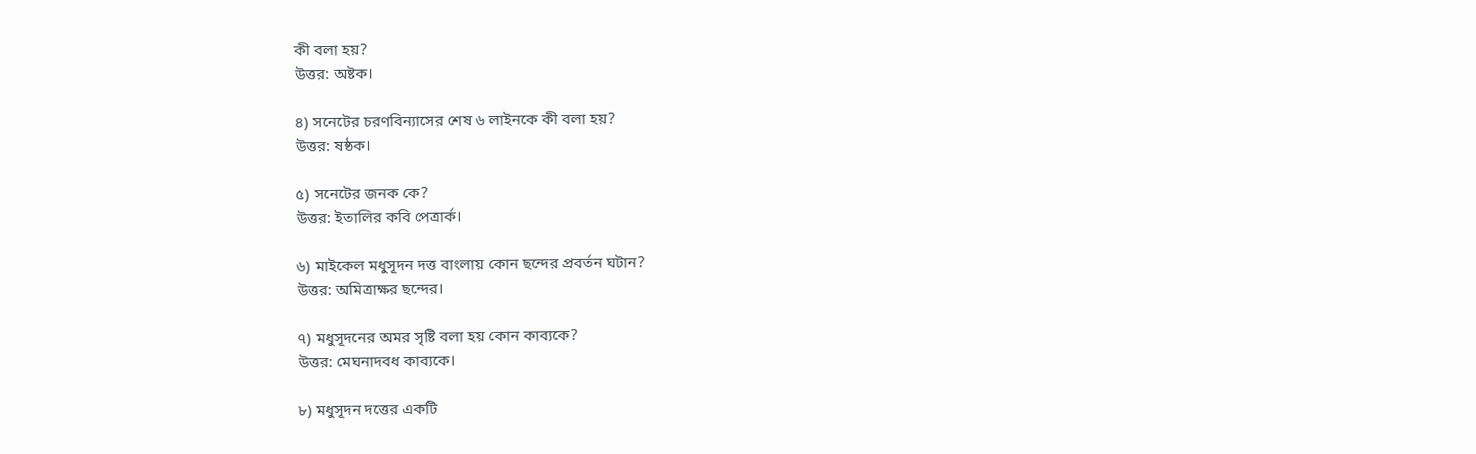কী বলা হয়?
উত্তর: অষ্টক।

৪) সনেটের চরণবিন্যাসের শেষ ৬ লাইনকে কী বলা হয়?
উত্তর: ষষ্ঠক।

৫) সনেটের জনক কে?
উত্তর: ইতালির কবি পেত্রার্ক।

৬) মাইকেল মধুসূদন দত্ত বাংলায় কোন ছন্দের প্রবর্তন ঘটান?
উত্তর: অমিত্রাক্ষর ছন্দের।

৭) মধুসূদনের অমর সৃষ্টি বলা হয় কোন কাব্যকে?
উত্তর: মেঘনাদবধ কাব্যকে।

৮) মধুসূদন দত্তের একটি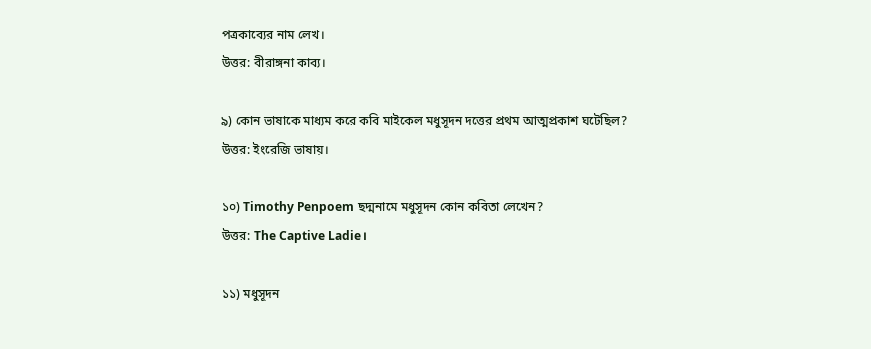পত্রকাব্যের নাম লেখ।
উত্তর: বীরাঙ্গনা কাব্য।

৯) কোন ভাষাকে মাধ্যম করে কবি মাইকেল মধুসূদন দত্তের প্রথম আত্মপ্রকাশ ঘটেছিল?
উত্তর: ইংরেজি ভাষায়।

১০) Timothy Penpoem ছদ্মনামে মধুসূদন কোন কবিতা লেখেন?
উত্তর: The Captive Ladie।

১১) মধুসূদন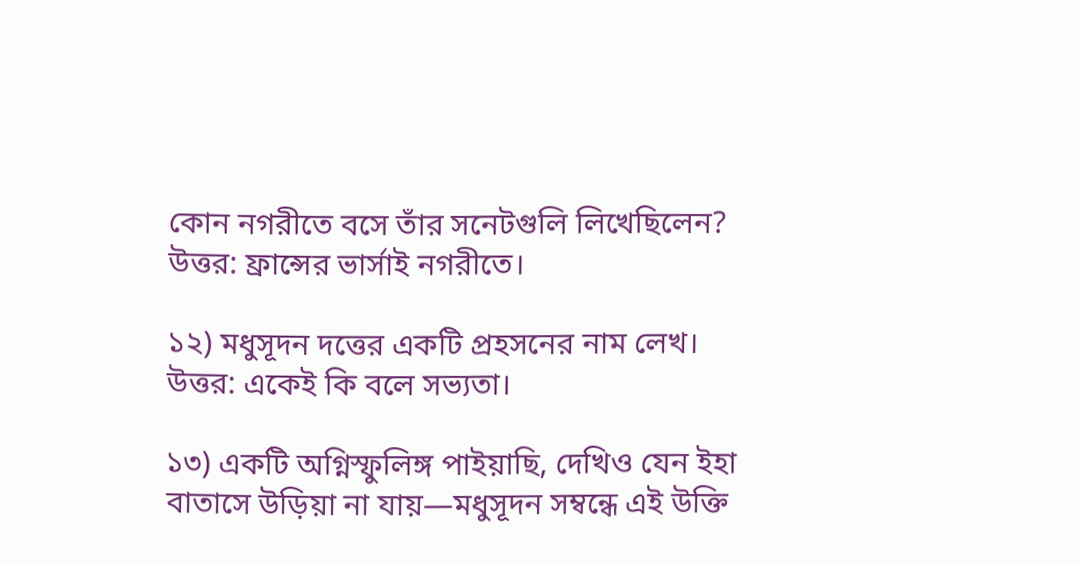কোন নগরীতে বসে তাঁর সনেটগুলি লিখেছিলেন?
উত্তর: ফ্রান্সের ভার্সাই নগরীতে।

১২) মধুসূদন দত্তের একটি প্রহসনের নাম লেখ।
উত্তর: একেই কি বলে সভ্যতা।

১৩) একটি অগ্নিস্ফুলিঙ্গ পাইয়াছি, দেখিও যেন ইহা বাতাসে উড়িয়া না যায়—মধুসূদন সম্বন্ধে এই উক্তি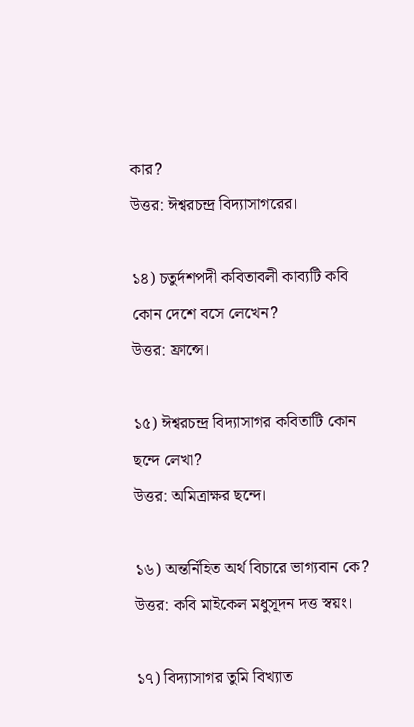কার?
উত্তর: ঈশ্বরচন্দ্র বিদ্যাসাগরের।

১৪) চতুর্দশপদী কবিতাবলী কাব্যটি কবি কোন দেশে বসে লেখেন?
উত্তর: ফ্রান্সে।

১৫) ঈশ্বরচন্দ্র বিদ্যাসাগর কবিতাটি কোন ছন্দে লেখা?
উত্তর: অমিত্রাক্ষর ছন্দে।

১৬) অন্তর্নিহিত অর্থ বিচারে ভাগ্যবান কে?
উত্তর: কবি মাইকেল মধুসূদন দত্ত স্বয়ং।

১৭) বিদ্যাসাগর তুমি বিখ্যাত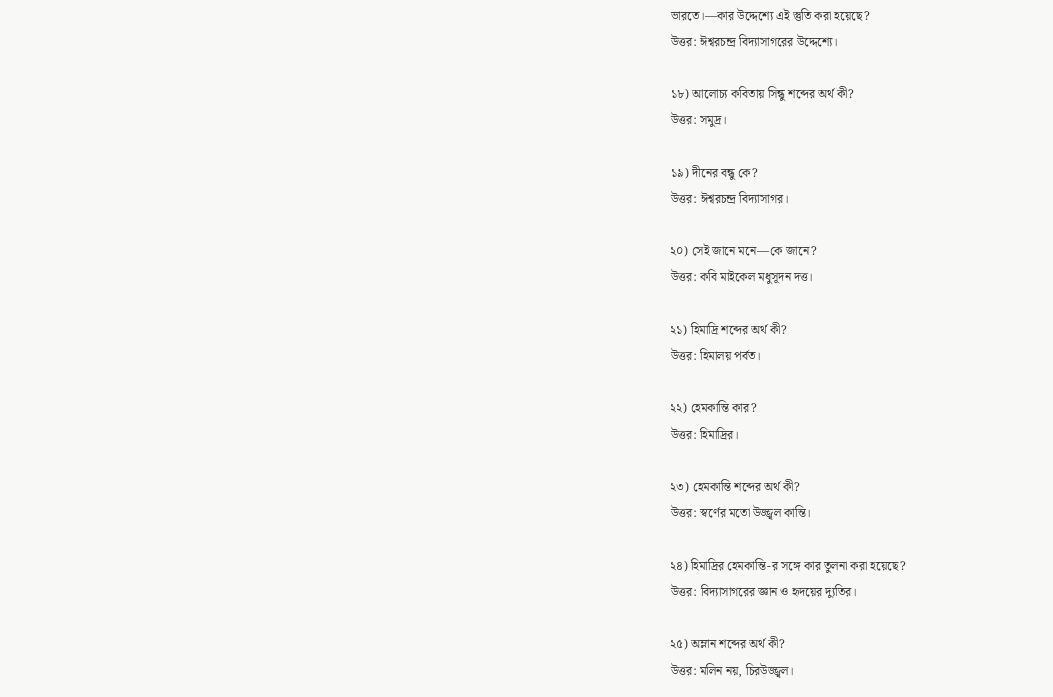ভারতে।—কার উদ্দেশ্যে এই স্তুতি করা হয়েছে?
উত্তর: ঈশ্বরচন্দ্র বিদ্যাসাগরের উদ্দেশ্যে।

১৮) আলোচ্য কবিতায় সিন্ধু শব্দের অর্থ কী?
উত্তর: সমুদ্র।

১৯) দীনের বন্ধু কে?
উত্তর: ঈশ্বরচন্দ্র বিদ্যাসাগর।

২০) সেই জানে মনে—কে জানে?
উত্তর: কবি মাইকেল মধুসূদন দত্ত।

২১) হিমাদ্রি শব্দের অর্থ কী?
উত্তর: হিমালয় পর্বত।

২২) হেমকান্তি কার?
উত্তর: হিমাদ্রির।

২৩) হেমকান্তি শব্দের অর্থ কী?
উত্তর: স্বর্ণের মতো উজ্জ্বল কান্তি।

২৪) হিমাদ্রির হেমকান্তি-র সঙ্গে কার তুলনা করা হয়েছে?
উত্তর: বিদ্যাসাগরের জ্ঞান ও হৃদয়ের দ্যুতির।

২৫) অম্লান শব্দের অর্থ কী?
উত্তর: মলিন নয়, চিরউজ্জ্বল।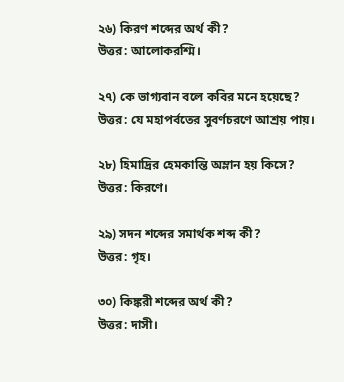২৬) কিরণ শব্দের অর্থ কী?
উত্তর: আলোকরশ্মি।

২৭) কে ভাগ্যবান বলে কবির মনে হয়েছে?
উত্তর: যে মহাপর্বতের সুবর্ণচরণে আশ্রয় পায়।

২৮) হিমাদ্রির হেমকান্তি অম্লান হয় কিসে?
উত্তর: কিরণে।

২৯) সদন শব্দের সমার্থক শব্দ কী?
উত্তর: গৃহ।

৩০) কিঙ্করী শব্দের অর্থ কী?
উত্তর: দাসী।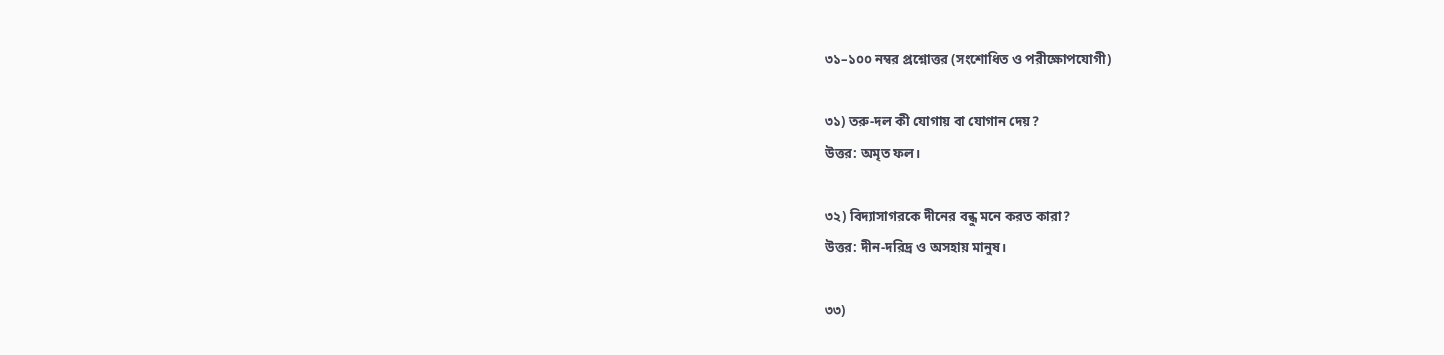৩১–১০০ নম্বর প্রশ্নোত্তর (সংশোধিত ও পরীক্ষোপযোগী)

৩১) তরু-দল কী যোগায় বা যোগান দেয়?
উত্তর: অমৃত ফল।

৩২) বিদ্যাসাগরকে দীনের বন্ধু মনে করত কারা?
উত্তর: দীন-দরিদ্র ও অসহায় মানুষ।

৩৩)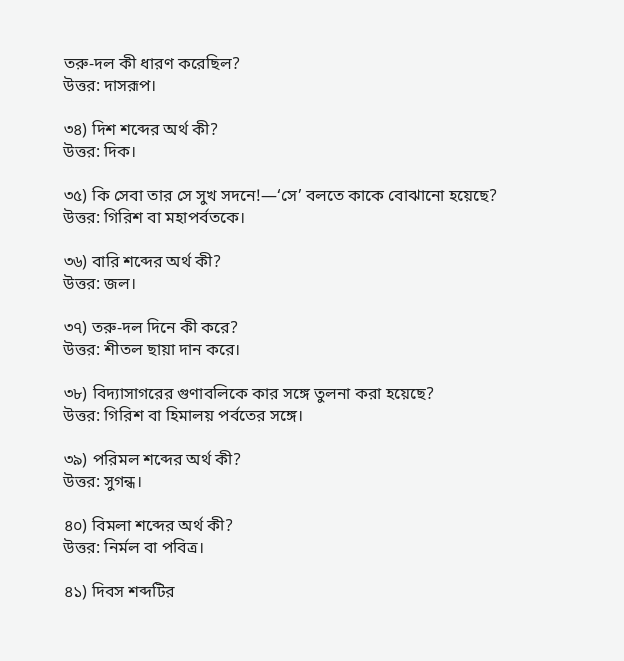তরু-দল কী ধারণ করেছিল?
উত্তর: দাসরূপ।

৩৪) দিশ শব্দের অর্থ কী?
উত্তর: দিক।

৩৫) কি সেবা তার সে সুখ সদনে!—‘সে’ বলতে কাকে বোঝানো হয়েছে?
উত্তর: গিরিশ বা মহাপর্বতকে।

৩৬) বারি শব্দের অর্থ কী?
উত্তর: জল।

৩৭) তরু-দল দিনে কী করে?
উত্তর: শীতল ছায়া দান করে।

৩৮) বিদ্যাসাগরের গুণাবলিকে কার সঙ্গে তুলনা করা হয়েছে?
উত্তর: গিরিশ বা হিমালয় পর্বতের সঙ্গে।

৩৯) পরিমল শব্দের অর্থ কী?
উত্তর: সুগন্ধ।

৪০) বিমলা শব্দের অর্থ কী?
উত্তর: নির্মল বা পবিত্র।

৪১) দিবস শব্দটির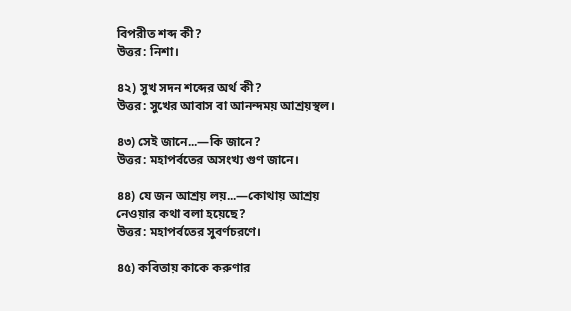বিপরীত শব্দ কী?
উত্তর: নিশা।

৪২) সুখ সদন শব্দের অর্থ কী?
উত্তর: সুখের আবাস বা আনন্দময় আশ্রয়স্থল।

৪৩) সেই জানে...—কি জানে?
উত্তর: মহাপর্বতের অসংখ্য গুণ জানে।

৪৪) যে জন আশ্রয় লয়...—কোথায় আশ্রয় নেওয়ার কথা বলা হয়েছে?
উত্তর: মহাপর্বতের সুবর্ণচরণে।

৪৫) কবিতায় কাকে করুণার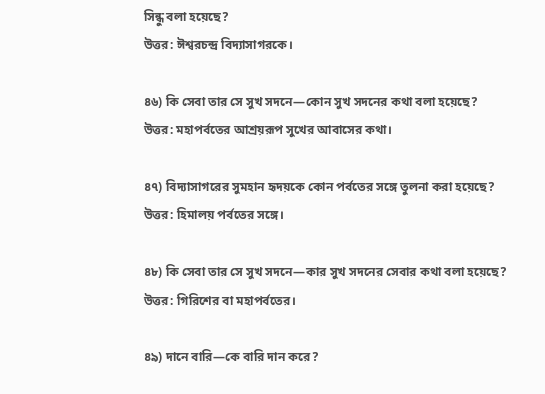সিন্ধু বলা হয়েছে?
উত্তর: ঈশ্বরচন্দ্র বিদ্যাসাগরকে।

৪৬) কি সেবা তার সে সুখ সদনে—কোন সুখ সদনের কথা বলা হয়েছে?
উত্তর: মহাপর্বতের আশ্রয়রূপ সুখের আবাসের কথা।

৪৭) বিদ্যাসাগরের সুমহান হৃদয়কে কোন পর্বতের সঙ্গে তুলনা করা হয়েছে?
উত্তর: হিমালয় পর্বতের সঙ্গে।

৪৮) কি সেবা তার সে সুখ সদনে—কার সুখ সদনের সেবার কথা বলা হয়েছে?
উত্তর: গিরিশের বা মহাপর্বতের।

৪৯) দানে বারি—কে বারি দান করে?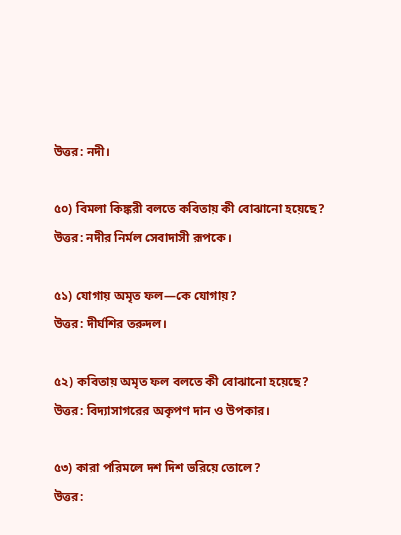উত্তর: নদী।

৫০) বিমলা কিঙ্করী বলতে কবিতায় কী বোঝানো হয়েছে?
উত্তর: নদীর নির্মল সেবাদাসী রূপকে।

৫১) যোগায় অমৃত ফল—কে যোগায়?
উত্তর: দীর্ঘশির তরুদল।

৫২) কবিতায় অমৃত ফল বলতে কী বোঝানো হয়েছে?
উত্তর: বিদ্যাসাগরের অকৃপণ দান ও উপকার।

৫৩) কারা পরিমলে দশ দিশ ভরিয়ে তোলে?
উত্তর: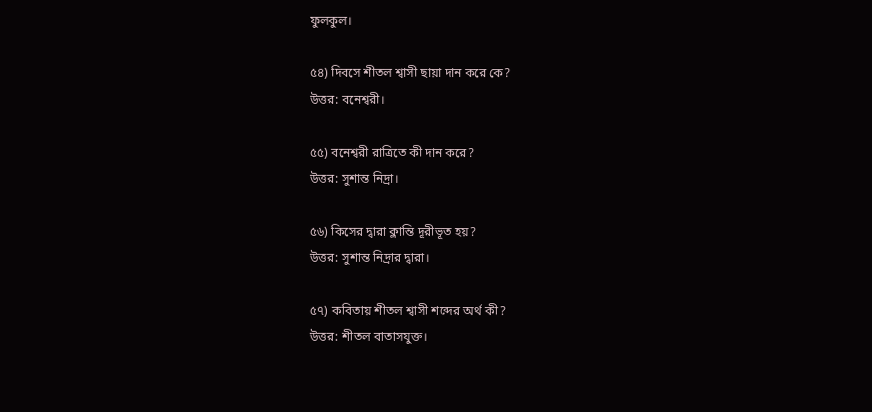ফুলকুল।

৫৪) দিবসে শীতল শ্বাসী ছায়া দান করে কে?
উত্তর: বনেশ্বরী।

৫৫) বনেশ্বরী রাত্রিতে কী দান করে?
উত্তর: সুশান্ত নিদ্রা।

৫৬) কিসের দ্বারা ক্লান্তি দূরীভূত হয়?
উত্তর: সুশান্ত নিদ্রার দ্বারা।

৫৭) কবিতায় শীতল শ্বাসী শব্দের অর্থ কী?
উত্তর: শীতল বাতাসযুক্ত।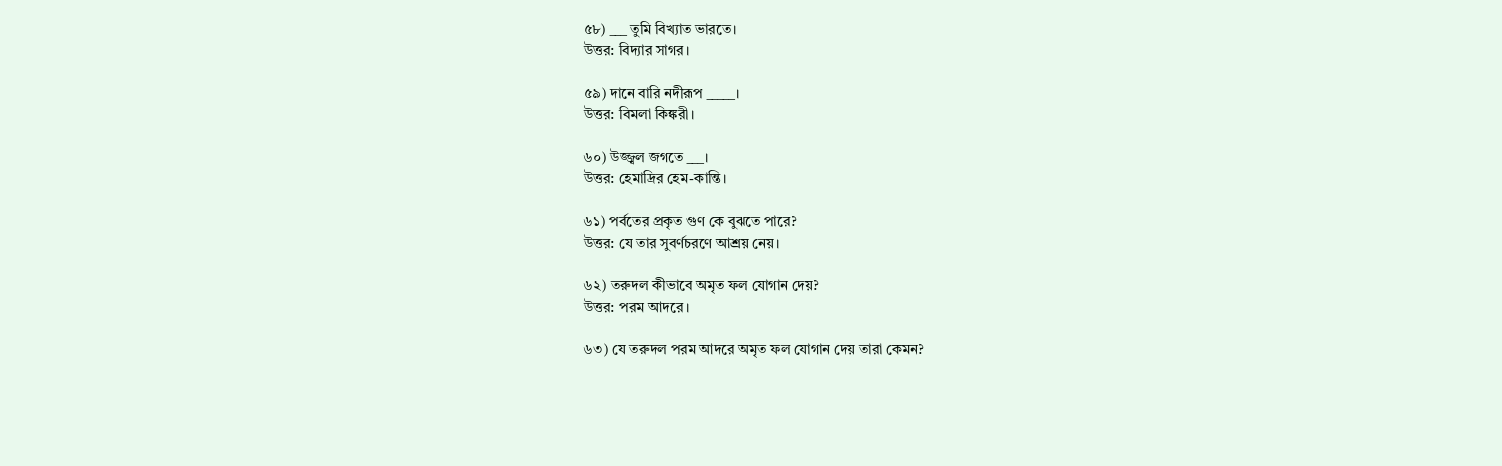৫৮) ___ তুমি বিখ্যাত ভারতে।
উত্তর: বিদ্যার সাগর।

৫৯) দানে বারি নদীরূপ _____।
উত্তর: বিমলা কিঙ্করী।

৬০) উজ্জ্বল জগতে ___।
উত্তর: হেমাদ্রির হেম-কান্তি।

৬১) পর্বতের প্রকৃত গুণ কে বুঝতে পারে?
উত্তর: যে তার সুবর্ণচরণে আশ্রয় নেয়।

৬২) তরুদল কীভাবে অমৃত ফল যোগান দেয়?
উত্তর: পরম আদরে।

৬৩) যে তরুদল পরম আদরে অমৃত ফল যোগান দেয় তারা কেমন?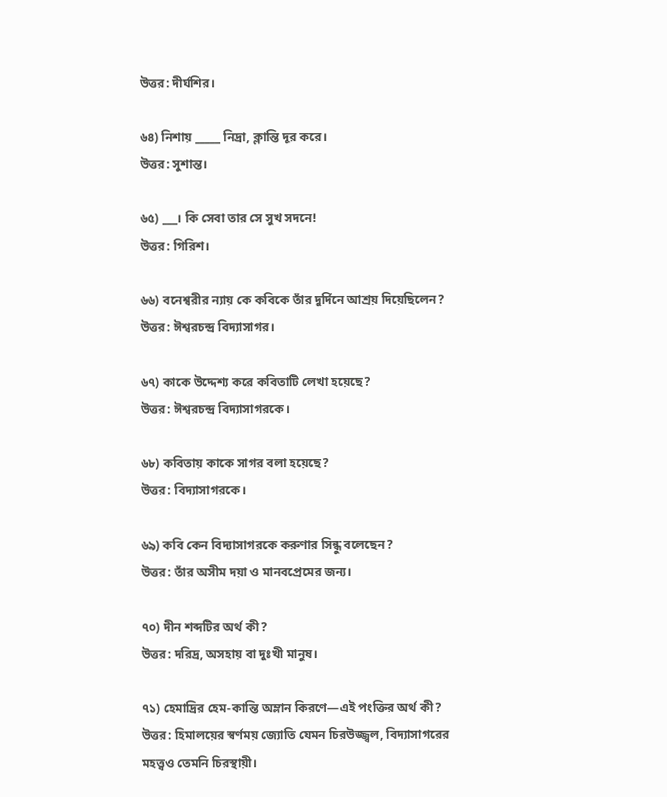উত্তর: দীর্ঘশির।

৬৪) নিশায় _____ নিদ্রা, ক্লান্তি দূর করে।
উত্তর: সুশান্ত।

৬৫) ___। কি সেবা তার সে সুখ সদনে!
উত্তর: গিরিশ।

৬৬) বনেশ্বরীর ন্যায় কে কবিকে তাঁর দুর্দিনে আশ্রয় দিয়েছিলেন?
উত্তর: ঈশ্বরচন্দ্র বিদ্যাসাগর।

৬৭) কাকে উদ্দেশ্য করে কবিতাটি লেখা হয়েছে?
উত্তর: ঈশ্বরচন্দ্র বিদ্যাসাগরকে।

৬৮) কবিতায় কাকে সাগর বলা হয়েছে?
উত্তর: বিদ্যাসাগরকে।

৬৯) কবি কেন বিদ্যাসাগরকে করুণার সিন্ধু বলেছেন?
উত্তর: তাঁর অসীম দয়া ও মানবপ্রেমের জন্য।

৭০) দীন শব্দটির অর্থ কী?
উত্তর: দরিদ্র, অসহায় বা দুঃখী মানুষ।

৭১) হেমাদ্রির হেম-কান্তি অম্লান কিরণে—এই পংক্তির অর্থ কী?
উত্তর: হিমালয়ের স্বর্ণময় জ্যোতি যেমন চিরউজ্জ্বল, বিদ্যাসাগরের মহত্ত্বও তেমনি চিরস্থায়ী।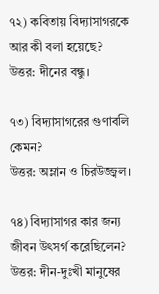৭২) কবিতায় বিদ্যাসাগরকে আর কী বলা হয়েছে?
উত্তর: দীনের বন্ধু।

৭৩) বিদ্যাসাগরের গুণাবলি কেমন?
উত্তর: অম্লান ও চিরউজ্জ্বল।

৭৪) বিদ্যাসাগর কার জন্য জীবন উৎসর্গ করেছিলেন?
উত্তর: দীন-দুঃখী মানুষের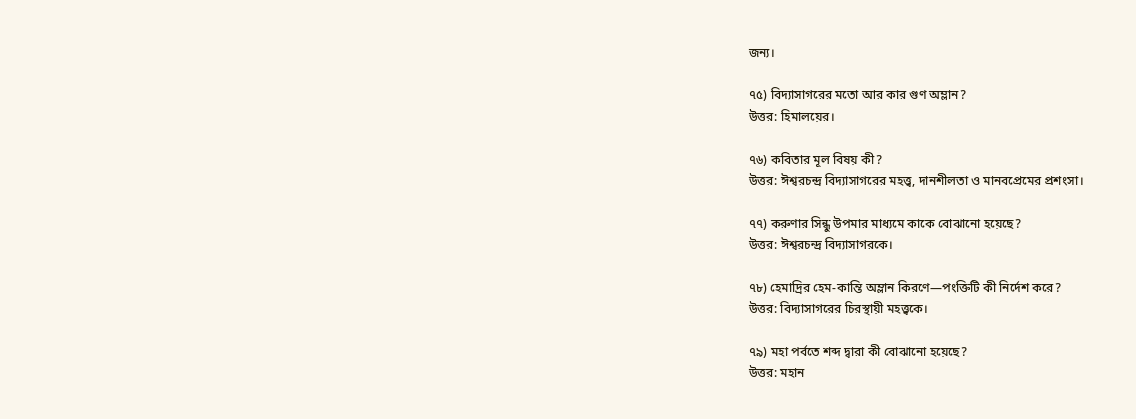জন্য।

৭৫) বিদ্যাসাগরের মতো আর কার গুণ অম্লান?
উত্তর: হিমালয়ের।

৭৬) কবিতার মূল বিষয় কী?
উত্তর: ঈশ্বরচন্দ্র বিদ্যাসাগরের মহত্ত্ব, দানশীলতা ও মানবপ্রেমের প্রশংসা।

৭৭) করুণার সিন্ধু উপমার মাধ্যমে কাকে বোঝানো হয়েছে?
উত্তর: ঈশ্বরচন্দ্র বিদ্যাসাগরকে।

৭৮) হেমাদ্রির হেম-কান্তি অম্লান কিরণে—পংক্তিটি কী নির্দেশ করে?
উত্তর: বিদ্যাসাগরের চিরস্থায়ী মহত্ত্বকে।

৭৯) মহা পর্বতে শব্দ দ্বারা কী বোঝানো হয়েছে?
উত্তর: মহান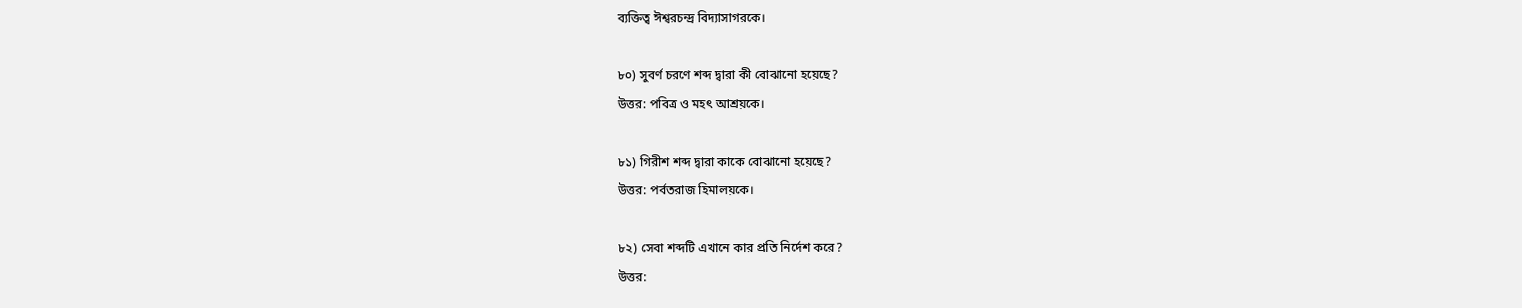ব্যক্তিত্ব ঈশ্বরচন্দ্র বিদ্যাসাগরকে।

৮০) সুবর্ণ চরণে শব্দ দ্বারা কী বোঝানো হয়েছে?
উত্তর: পবিত্র ও মহৎ আশ্রয়কে।

৮১) গিরীশ শব্দ দ্বারা কাকে বোঝানো হয়েছে?
উত্তর: পর্বতরাজ হিমালয়কে।

৮২) সেবা শব্দটি এখানে কার প্রতি নির্দেশ করে?
উত্তর: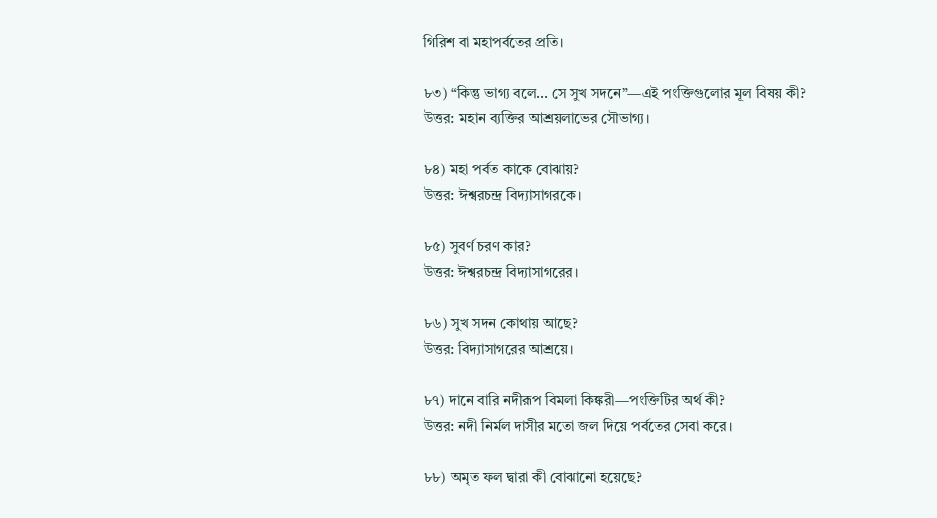গিরিশ বা মহাপর্বতের প্রতি।

৮৩) “কিন্তু ভাগ্য বলে... সে সুখ সদনে”—এই পংক্তিগুলোর মূল বিষয় কী?
উত্তর: মহান ব্যক্তির আশ্রয়লাভের সৌভাগ্য।

৮৪) মহা পর্বত কাকে বোঝায়?
উত্তর: ঈশ্বরচন্দ্র বিদ্যাসাগরকে।

৮৫) সুবর্ণ চরণ কার?
উত্তর: ঈশ্বরচন্দ্র বিদ্যাসাগরের।

৮৬) সুখ সদন কোথায় আছে?
উত্তর: বিদ্যাসাগরের আশ্রয়ে।

৮৭) দানে বারি নদীরূপ বিমলা কিঙ্করী—পংক্তিটির অর্থ কী?
উত্তর: নদী নির্মল দাসীর মতো জল দিয়ে পর্বতের সেবা করে।

৮৮) অমৃত ফল দ্বারা কী বোঝানো হয়েছে?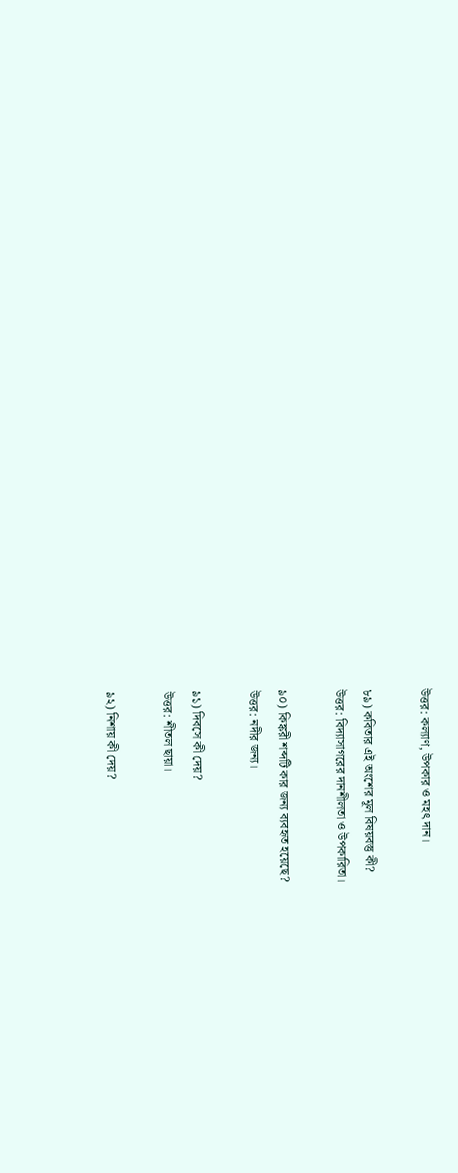উত্তর: কল্যাণ, উপকার ও মহৎ দান।

৮৯) কবিতার এই অংশের মূল বিষয়বস্তু কী?
উত্তর: বিদ্যাসাগরের দানশীলতা ও উপকারিতা।

৯০) কিঙ্করী শব্দটি কার জন্য ব্যবহৃত হয়েছে?
উত্তর: নদীর জন্য।

৯১) দিবসে কী দেয়?
উত্তর: শীতল ছায়া।

৯২) নিশায় কী দেয়?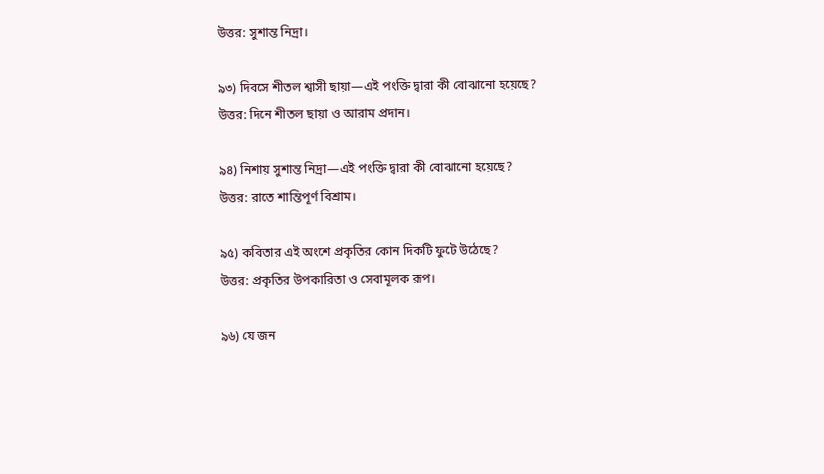উত্তর: সুশান্ত নিদ্রা।

৯৩) দিবসে শীতল শ্বাসী ছায়া—এই পংক্তি দ্বারা কী বোঝানো হয়েছে?
উত্তর: দিনে শীতল ছায়া ও আরাম প্রদান।

৯৪) নিশায় সুশান্ত নিদ্রা—এই পংক্তি দ্বারা কী বোঝানো হয়েছে?
উত্তর: রাতে শান্তিপূর্ণ বিশ্রাম।

৯৫) কবিতার এই অংশে প্রকৃতির কোন দিকটি ফুটে উঠেছে?
উত্তর: প্রকৃতির উপকারিতা ও সেবামূলক রূপ।

৯৬) যে জন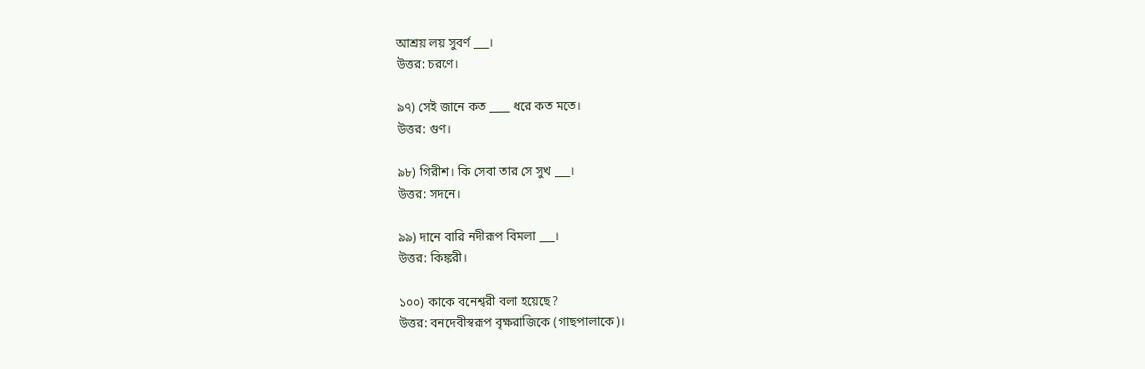আশ্রয় লয় সুবর্ণ ___।
উত্তর: চরণে।

৯৭) সেই জানে কত ____ ধরে কত মতে।
উত্তর: গুণ।

৯৮) গিরীশ। কি সেবা তার সে সুখ ___।
উত্তর: সদনে।

৯৯) দানে বারি নদীরূপ বিমলা ___।
উত্তর: কিঙ্করী।

১০০) কাকে বনেশ্বরী বলা হয়েছে?
উত্তর: বনদেবীস্বরূপ বৃক্ষরাজিকে (গাছপালাকে)।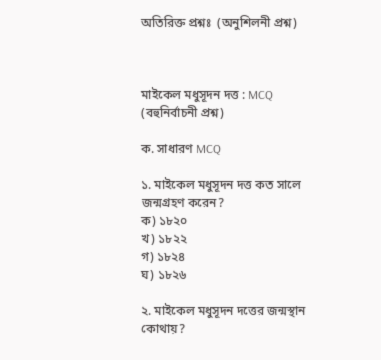অতিরিক্ত প্রশ্নঃ  (অনুশিলনী প্রশ্ন)



মাইকেল মধুসূদন দত্ত : MCQ (বহুনির্বাচনী প্রশ্ন)

ক. সাধারণ MCQ

১. মাইকেল মধুসূদন দত্ত কত সালে জন্মগ্রহণ করেন?
ক) ১৮২০
খ) ১৮২২
গ) ১৮২৪
ঘ) ১৮২৬

২. মাইকেল মধুসূদন দত্তের জন্মস্থান কোথায়?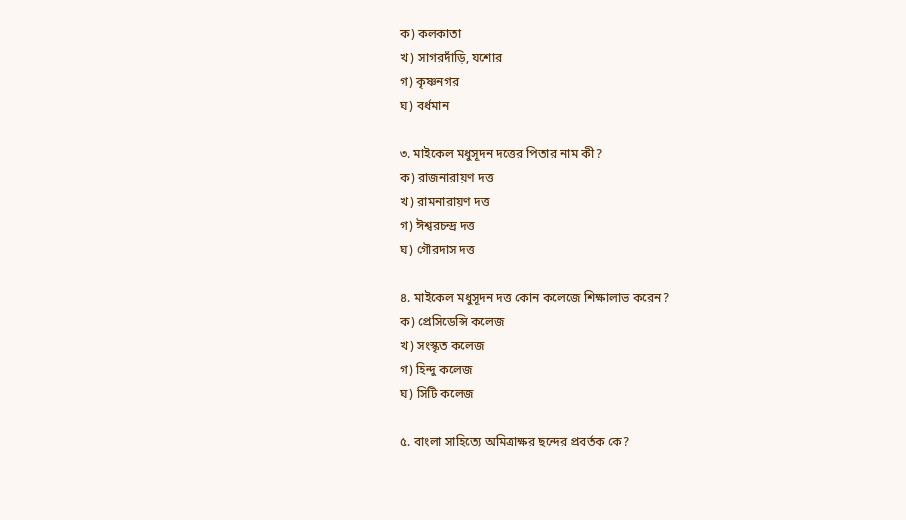ক) কলকাতা
খ) সাগরদাঁড়ি, যশোর
গ) কৃষ্ণনগর
ঘ) বর্ধমান

৩. মাইকেল মধুসূদন দত্তের পিতার নাম কী?
ক) রাজনারায়ণ দত্ত
খ) রামনারায়ণ দত্ত
গ) ঈশ্বরচন্দ্র দত্ত
ঘ) গৌরদাস দত্ত

৪. মাইকেল মধুসূদন দত্ত কোন কলেজে শিক্ষালাভ করেন?
ক) প্রেসিডেন্সি কলেজ
খ) সংস্কৃত কলেজ
গ) হিন্দু কলেজ
ঘ) সিটি কলেজ

৫. বাংলা সাহিত্যে অমিত্রাক্ষর ছন্দের প্রবর্তক কে?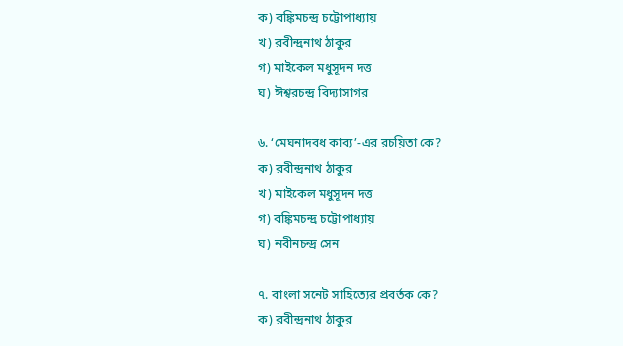ক) বঙ্কিমচন্দ্র চট্টোপাধ্যায়
খ) রবীন্দ্রনাথ ঠাকুর
গ) মাইকেল মধুসূদন দত্ত
ঘ) ঈশ্বরচন্দ্র বিদ্যাসাগর

৬. ‘মেঘনাদবধ কাব্য’-এর রচয়িতা কে?
ক) রবীন্দ্রনাথ ঠাকুর
খ) মাইকেল মধুসূদন দত্ত
গ) বঙ্কিমচন্দ্র চট্টোপাধ্যায়
ঘ) নবীনচন্দ্র সেন

৭. বাংলা সনেট সাহিত্যের প্রবর্তক কে?
ক) রবীন্দ্রনাথ ঠাকুর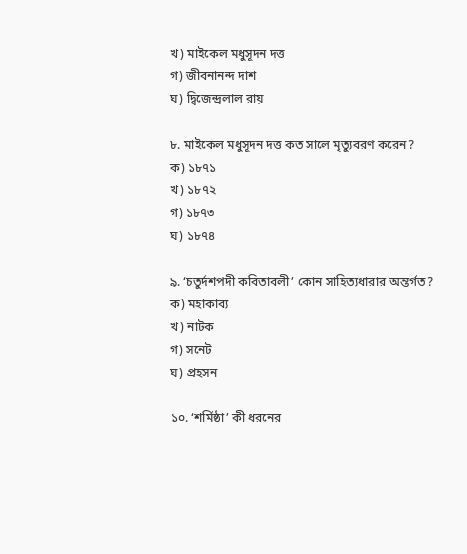খ) মাইকেল মধুসূদন দত্ত
গ) জীবনানন্দ দাশ
ঘ) দ্বিজেন্দ্রলাল রায়

৮. মাইকেল মধুসূদন দত্ত কত সালে মৃত্যুবরণ করেন?
ক) ১৮৭১
খ) ১৮৭২
গ) ১৮৭৩
ঘ) ১৮৭৪

৯. ‘চতুর্দশপদী কবিতাবলী’ কোন সাহিত্যধারার অন্তর্গত?
ক) মহাকাব্য
খ) নাটক
গ) সনেট
ঘ) প্রহসন

১০. ‘শর্মিষ্ঠা’ কী ধরনের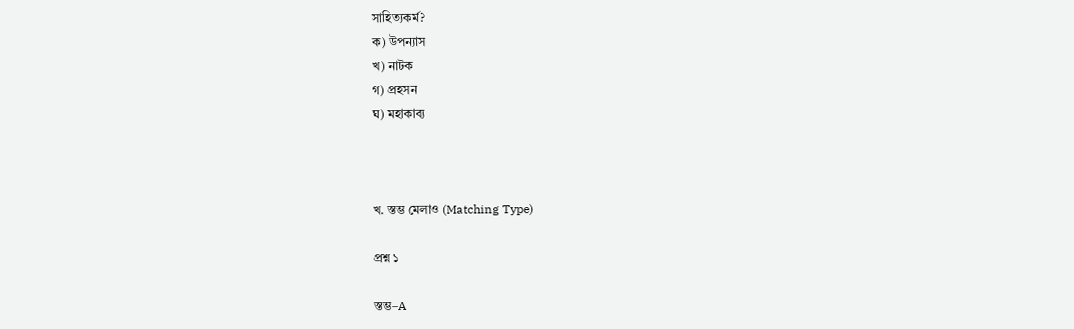সাহিত্যকর্ম?
ক) উপন্যাস
খ) নাটক
গ) প্রহসন
ঘ) মহাকাব্য



খ. স্তম্ভ মেলাও (Matching Type)

প্রশ্ন ১

স্তম্ভ–A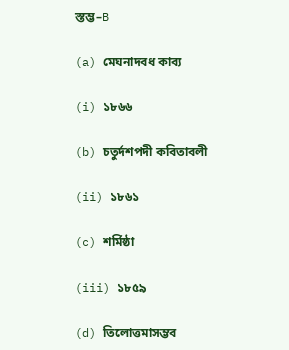স্তম্ভ–B

(a) মেঘনাদবধ কাব্য

(i) ১৮৬৬

(b) চতুর্দশপদী কবিতাবলী

(ii) ১৮৬১

(c) শর্মিষ্ঠা

(iii) ১৮৫৯

(d) তিলোত্তমাসম্ভব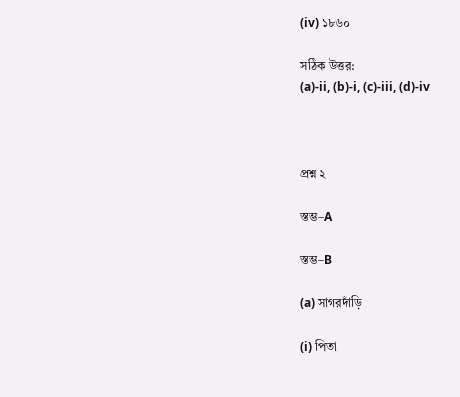(iv) ১৮৬০

সঠিক উত্তর:
(a)-ii, (b)-i, (c)-iii, (d)-iv



প্রশ্ন ২

স্তম্ভ–A

স্তম্ভ–B

(a) সাগরদাঁড়ি

(i) পিতা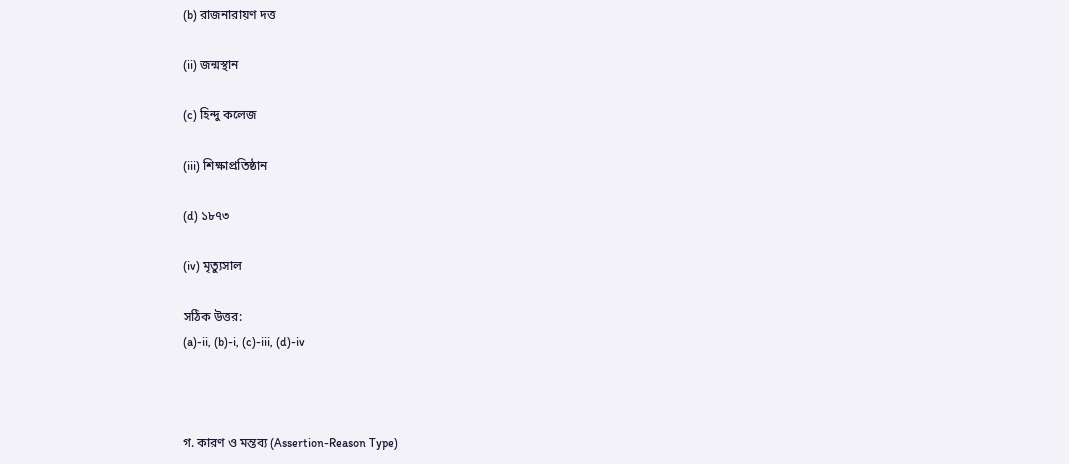(b) রাজনারায়ণ দত্ত

(ii) জন্মস্থান

(c) হিন্দু কলেজ

(iii) শিক্ষাপ্রতিষ্ঠান

(d) ১৮৭৩

(iv) মৃত্যুসাল

সঠিক উত্তর:
(a)-ii, (b)-i, (c)-iii, (d)-iv



গ. কারণ ও মন্তব্য (Assertion-Reason Type)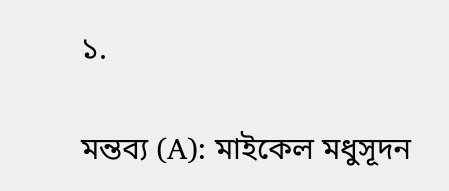১.

মন্তব্য (A): মাইকেল মধুসূদন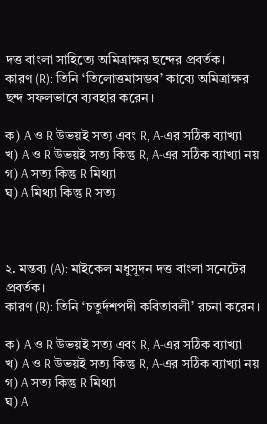দত্ত বাংলা সাহিত্যে অমিত্রাক্ষর ছন্দের প্রবর্তক।
কারণ (R): তিনি ‘তিলোত্তমাসম্ভব’ কাব্যে অমিত্রাক্ষর ছন্দ সফলভাবে ব্যবহার করেন।

ক) A ও R উভয়ই সত্য এবং R, A-এর সঠিক ব্যাখ্যা
খ) A ও R উভয়ই সত্য কিন্তু R, A-এর সঠিক ব্যাখ্যা নয়
গ) A সত্য কিন্তু R মিথ্যা
ঘ) A মিথ্যা কিন্তু R সত্য



২. মন্তব্য (A): মাইকেল মধুসূদন দত্ত বাংলা সনেটের প্রবর্তক।
কারণ (R): তিনি ‘চতুর্দশপদী কবিতাবলী’ রচনা করেন।

ক) A ও R উভয়ই সত্য এবং R, A-এর সঠিক ব্যাখ্যা
খ) A ও R উভয়ই সত্য কিন্তু R, A-এর সঠিক ব্যাখ্যা নয়
গ) A সত্য কিন্তু R মিথ্যা
ঘ) A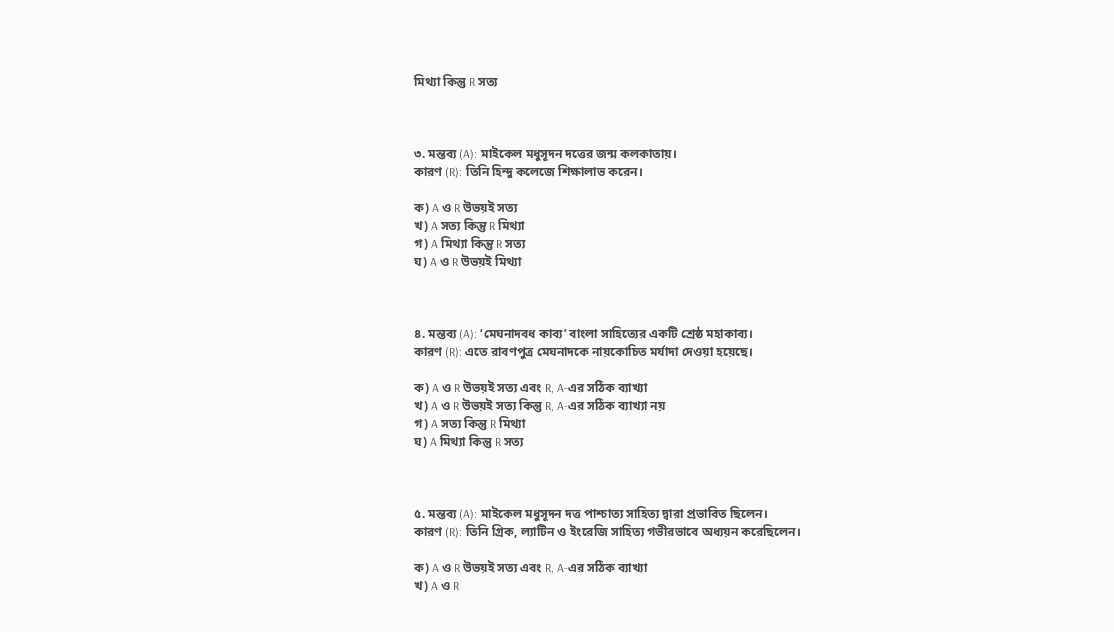মিথ্যা কিন্তু R সত্য



৩. মন্তব্য (A): মাইকেল মধুসূদন দত্তের জন্ম কলকাতায়।
কারণ (R): তিনি হিন্দু কলেজে শিক্ষালাভ করেন।

ক) A ও R উভয়ই সত্য
খ) A সত্য কিন্তু R মিথ্যা
গ) A মিথ্যা কিন্তু R সত্য
ঘ) A ও R উভয়ই মিথ্যা



৪. মন্তব্য (A): ‘মেঘনাদবধ কাব্য’ বাংলা সাহিত্যের একটি শ্রেষ্ঠ মহাকাব্য।
কারণ (R): এতে রাবণপুত্র মেঘনাদকে নায়কোচিত মর্যাদা দেওয়া হয়েছে।

ক) A ও R উভয়ই সত্য এবং R, A-এর সঠিক ব্যাখ্যা
খ) A ও R উভয়ই সত্য কিন্তু R, A-এর সঠিক ব্যাখ্যা নয়
গ) A সত্য কিন্তু R মিথ্যা
ঘ) A মিথ্যা কিন্তু R সত্য



৫. মন্তব্য (A): মাইকেল মধুসূদন দত্ত পাশ্চাত্য সাহিত্য দ্বারা প্রভাবিত ছিলেন।
কারণ (R): তিনি গ্রিক, ল্যাটিন ও ইংরেজি সাহিত্য গভীরভাবে অধ্যয়ন করেছিলেন।

ক) A ও R উভয়ই সত্য এবং R, A-এর সঠিক ব্যাখ্যা
খ) A ও R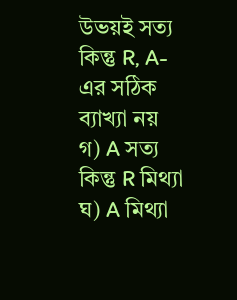উভয়ই সত্য কিন্তু R, A-এর সঠিক ব্যাখ্যা নয়
গ) A সত্য কিন্তু R মিথ্যা
ঘ) A মিথ্যা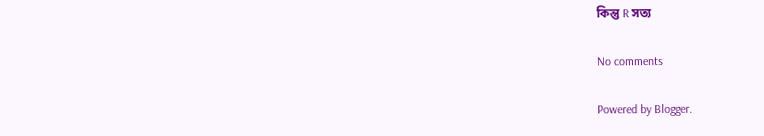কিন্তু R সত্য

No comments

Powered by Blogger.